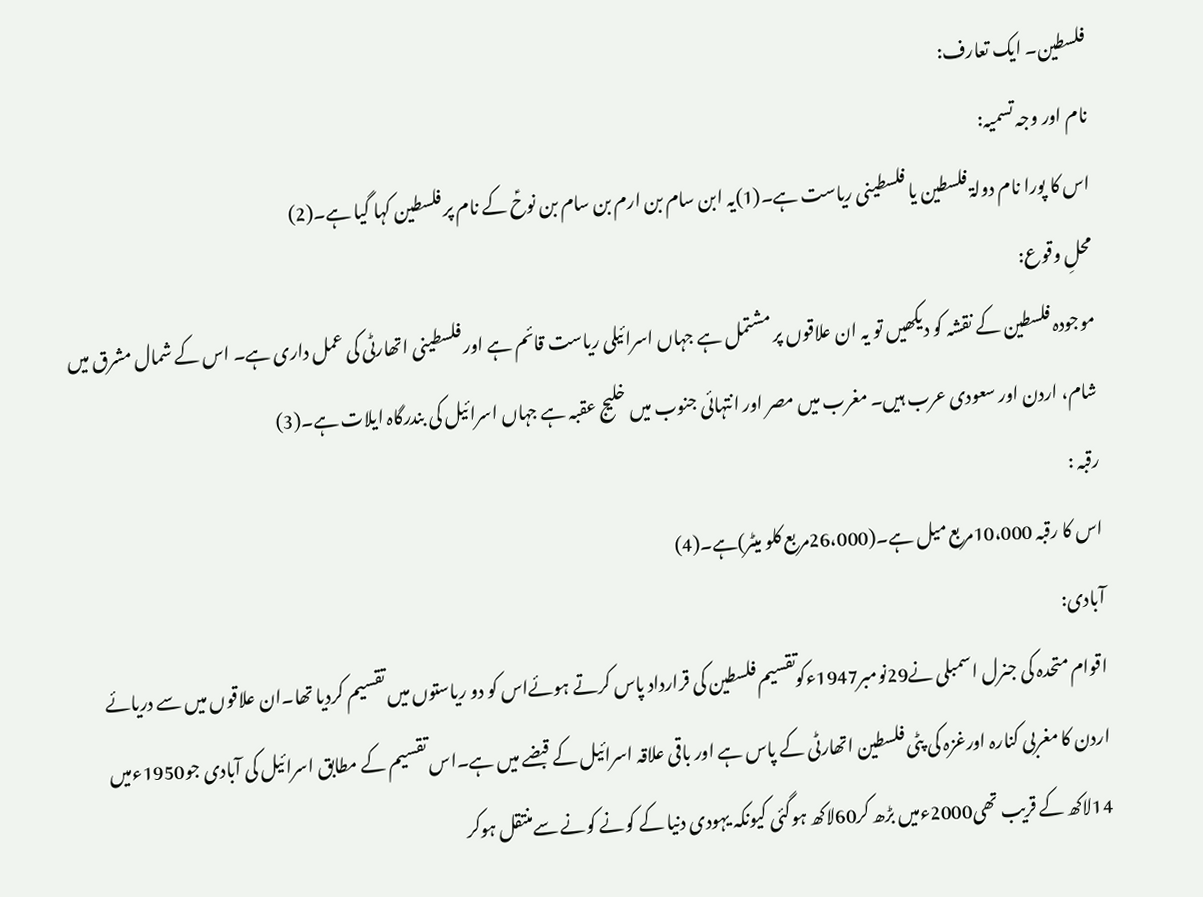فلسطین۔ ایک تعارف:
نام اور وجہ تسمیہ:
اس کا پورا نام دولۃ فلسطین یا فلسطینی ریاست ہے۔(1)یہ ابن سام بن ارم بن سام بن نوحؑ کے نام پر فلسطین کہا گیا ہے۔(2)
محلِ وقوع:
موجودہ فلسطین کے نقشہ کو دیکھیں تو یہ ان علاقوں پر مشتمل ہے جہاں اسرائیلی ریاست قائم ہے اور فلسطینی اتھارٹی کی عمل داری ہے۔ اس کے شمال مشرق میں شام، اردن اور سعودی عرب ہیں۔ مغرب میں مصر اور انتہائی جنوب میں خلیج عقبہ ہے جہاں اسرائیل کی بندرگاہ ایلات ہے۔(3)
رقبہ :
اس کا رقبہ 10،000مربع میل ہے۔(26،000مربع کلو میٹر)ہے۔(4)
آبادی:
اقوام متحدہ کی جنرل اسمبلی نے29نومبر1947ءکوتقسیم فلسطین کی قرارداد پاس کرتے ہوئےاس کو دو ریاستوں میں تقسیم کردیا تھا۔ان علاقوں میں سے دریائے اردن کا مغربی کنارہ اورغزہ کی پٹی فلسطین اتھارٹی کے پاس ہے اور باقی علاقہ اسرائیل کے قبضے میں ہے۔اس تقسیم کے مطابق اسرائیل کی آبادی جو1950ءمیں 14لاکھ کے قریب تھی2000ءمیں بڑھ کر60لاکھ ہوگئی کیونکہ یہودی دنیا کے کونے کونے سےمنتقل ہوکر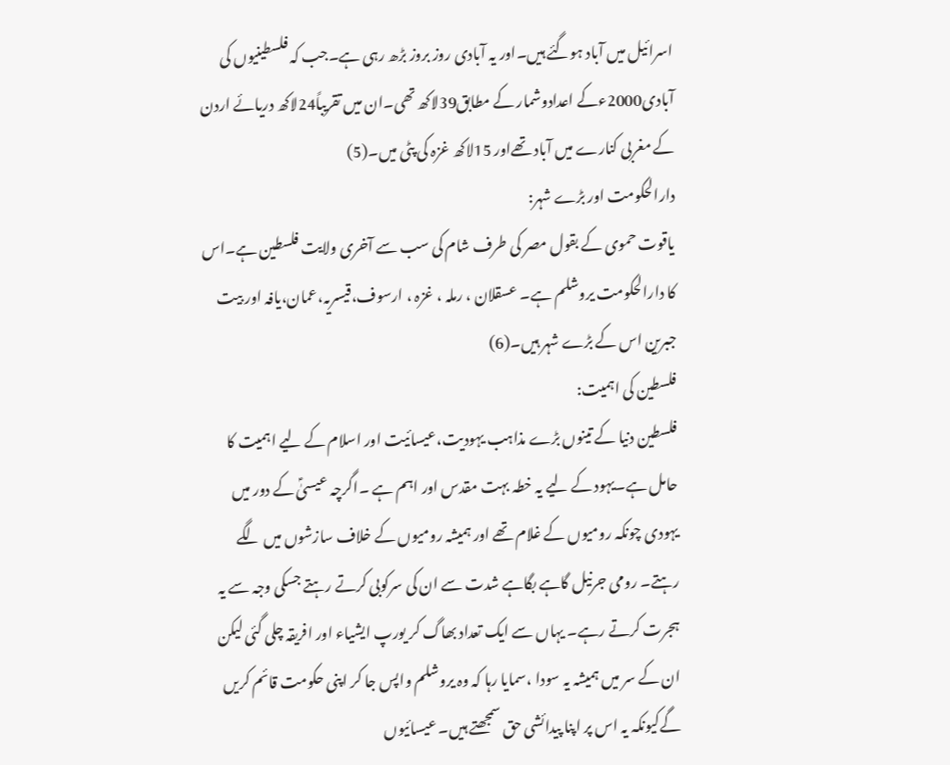اسرائیل میں آباد ہوگئے ہیں۔اور یہ آبادی روز بروز بڑھ رہی ہے۔جب کہ فلسطینیوں کی آبادی2000ءکے اعدادوشمار کے مطابق39لاکھ تھی۔ان میں تقریباً24لاکھ دریائے اردن کے مغربی کنارے میں آباد تھےاور 15لاکھ غزہ کی پٹی میں۔(5)
دارالحکومت اور بڑے شہر:
یاقوت حموی کے بقول مصر کی طرف شام کی سب سے آخری ولایت فلسطین ہے۔اس کا دارالحکومت یروشلم ہے۔ عسقلان ، رملہ ، غزہ ، ارسوف،قیسریہ،عمان،یافہ اور بیت جبرین اس کے بڑے شہر ہیں۔(6)
فلسطین کی اہمیت:
فلسطین دنیا کے تینوں بڑے مذاہب یہودیت،عیسائیت اور اسلام کے لیے اہمیت کا حامل ہے۔یہود کے لیے یہ خطہ بہت مقدس اور اہم ہے ۔اگرچہ عیسیٰؑ کے دور میں یہودی چونکہ رومیوں کے غلام تھے اور ہمیشہ رومیوں کے خلاف سازشوں میں لگے رہتے۔ رومی جرنیل گاہے بگاہے شدت سے ان کی سرکوبی کرتے رہتے جسکی وجہ سے یہ ہجرت کرتے رہے۔ یہاں سے ایک تعداد بھاگ کر یورپ ایشیاء اور افریقہ چلی گئی لیکن ان کے سر میں ہمیشہ یہ سودا ،سمایا رہا کہ وہ یروشلم واپس جا کر اپنی حکومت قائم کریں گےکیونکہ یہ اس پر اپنا پیدائشی حق سمجھتے ہیں۔ عیسائیوں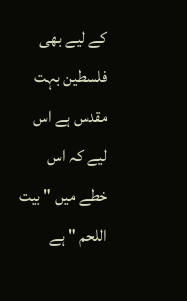کے لیے بھی فلسطین بہت مقدس ہے اس لیے کہ اس خطے میں " بیت اللحم " ہے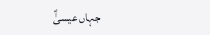جہاں عیسیٰؑ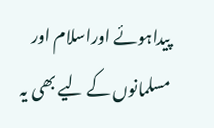پیداہوئے اوراسلام اور مسلمانوں کے لیے بھی یہ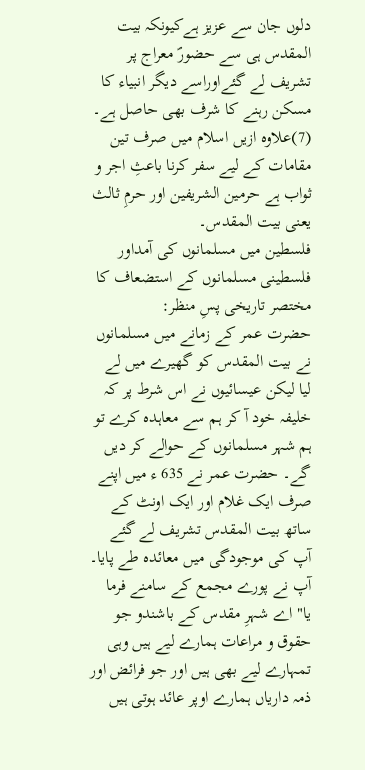دلوں جان سے عزیز ہےکیونکہ بیت المقدس ہی سے حضورؐ معراج پر تشریف لے گئےاوراسے دیگر انبیاء کا مسکن رہنے کا شرف بھی حاصل ہے۔ (7)علاوہ ازیں اسلام میں صرف تین مقامات کے لیے سفر کرنا باعثِ اجر و ثواب ہے حرمین الشریفین اور حرمِ ثالث یعنی بیت المقدس۔
فلسطین میں مسلمانوں کی آمداور فلسطینی مسلمانوں کے استضعاف کا مختصر تاریخی پسِ منظر:
حضرت عمر کے زمانے میں مسلمانوں نے بیت المقدس کو گھیرے میں لے لیا لیکن عیسائیوں نے اس شرط پر کہ خلیفہ خود آ کر ہم سے معاہدہ کرے تو ہم شہر مسلمانوں کے حوالے کر دیں گے۔ حضرت عمر نے 635 ء میں اپنے صرف ایک غلام اور ایک اونٹ کے ساتھ بیت المقدس تشریف لے گئے آپ کی موجودگی میں معائدہ طے پایا۔ آپ نے پورے مجمع کے سامنے فرما یا" اے شہرِ مقدس کے باشندو جو حقوق و مراعات ہمارے لیے ہیں وہی تمہارے لیے بھی ہیں اور جو فرائض اور ذمہ داریاں ہمارے اوپر عائد ہوتی ہیں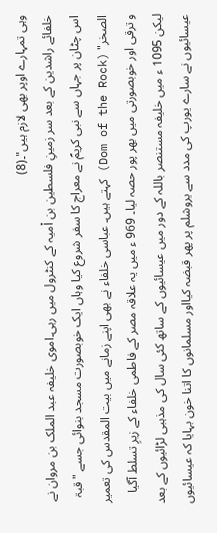وہی تمہارے اوپر بھی لازم ہیں"۔(8)
خلفائے راشدین کے بعد سر زمینِ فلسطین بن اْمیہ کے کنٹرول میں رہی۔اموی خلیفہ عبد الملک بن مروان نے اس چٹان پر جہاں سے نبی کریمؐ نے معراج کا سفر شروع کیا وہاں ایک خوبصورت مسجد بنوائی جسے "قبۃ الصخر" (Dom of the Rock) کہتے ہیں۔ عباسی خلفاء نے بھی اپنے زمانے میں بیت المقدس کی تعمیر و ترقی اور خوبصورتی میں بھر پور حصہ لیا۔ 969 ء میں یہ علاقہ مصر کے فاطمی خلفاء کے زیرِ تسلط آگیا لیکن 1095 ء میں خلیفہ مستنصر باللہ کے دور میں عیسائیوں کے ساتھ کئی سال کی مذہبی لڑائیوں کے بعد عیسائیوں نے سارے یورپ کی مدد سے یروشلم پر پھر قبضہ کیااور مسلمانوں کا اتنا خون بہایا کہ عیسائیوں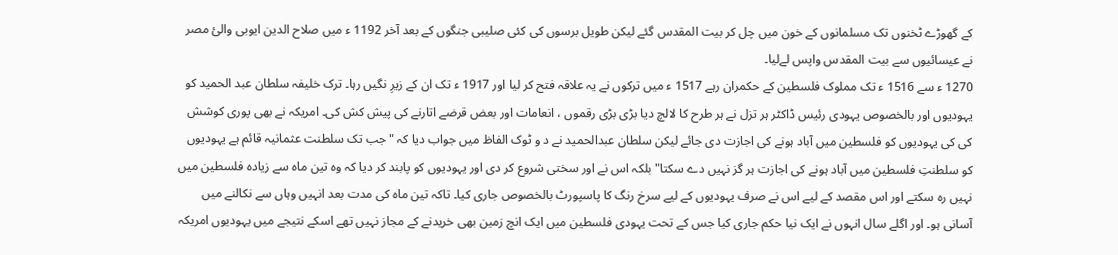کے گھوڑے ٹخنوں تک مسلمانوں کے خون میں چل کر بیت المقدس گئے لیکن طویل برسوں کی کئی صلیبی جنگوں کے بعد آخر 1192 ء میں صلاح الدین ایوبی والئ مصر نے عیسائیوں سے بیت المقدس واپس لےلیا۔
1270 ء سے 1516 ء تک مملوک فلسطین کے حکمران رہے 1517 ء میں ترکوں نے یہ علاقہ فتح کر لیا اور 1917 ء تک ان کے زیرِ نگیں رہا۔ ترک خلیفہ سلطان عبد الحمید کو یہودیوں اور بالخصوص یہودی رئیس ڈاکٹر ہر تزل نے ہر طرح کا لالچ دیا بڑی بڑی رقموں ، انعامات اور بعض قرضے اتارنے کی پیش کش کی۔ امریکہ نے بھی پوری کوشش کی کی یہودیوں کو فلسطین میں آباد ہونے کی اجازت دی جائے لیکن سلطان عبدالحمید نے د و ٹوک الفاظ میں جواب دیا کہ " جب تک سلطنت عثمانیہ قائم ہے یہودیوں کو سلطنتِ فلسطین میں آباد ہونے کی اجازت ہر گز نہیں دے سکتا" بلکہ اس نے اور سختی شروع کر دی اور یہودیوں کو پابند کر دیا کہ وہ تین ماہ سے زیادہ فلسطین میں نہیں رہ سکتے اور اس مقصد کے لیے اس نے صرف یہودیوں کے لیے سرخ رنگ کا پاسپورٹ بالخصوص جاری کیا۔ تاکہ تین ماہ کی مدت بعد انہیں وہاں سے نکالنے میں آسانی ہو۔ اور اگلے سال انہوں نے ایک نیا حکم جاری کیا جس کے تحت یہودی فلسطین میں ایک انچ زمین بھی خریدنے کے مجاز نہیں تھے اسکے نتیجے میں یہودیوں امریکہ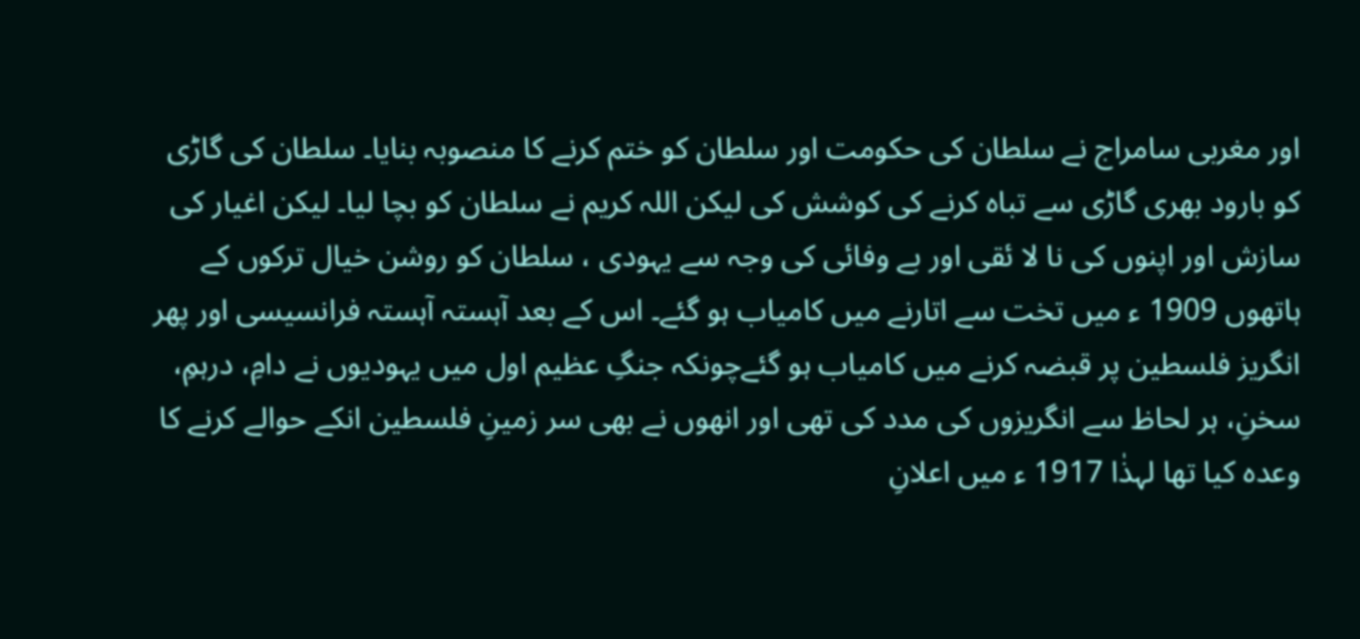اور مغربی سامراج نے سلطان کی حکومت اور سلطان کو ختم کرنے کا منصوبہ بنایا۔ سلطان کی گاڑی کو بارود بھری گاڑی سے تباہ کرنے کی کوشش کی لیکن اللہ کریم نے سلطان کو بچا لیا۔ لیکن اغیار کی سازش اور اپنوں کی نا لا ئقی اور بے وفائی کی وجہ سے یہودی ، سلطان کو روشن خیال ترکوں کے ہاتھوں 1909 ء میں تخت سے اتارنے میں کامیاب ہو گئے۔ اس کے بعد آہستہ آہستہ فرانسیسی اور پھر انگریز فلسطین پر قبضہ کرنے میں کامیاب ہو گئےچونکہ جنگِ عظیم اول میں یہودیوں نے دامِ، درہمِ، سخنِ، ہر لحاظ سے انگریزوں کی مدد کی تھی اور انھوں نے بھی سر زمینِ فلسطین انکے حوالے کرنے کا وعدہ کیا تھا لہذٰا 1917 ء میں اعلانِ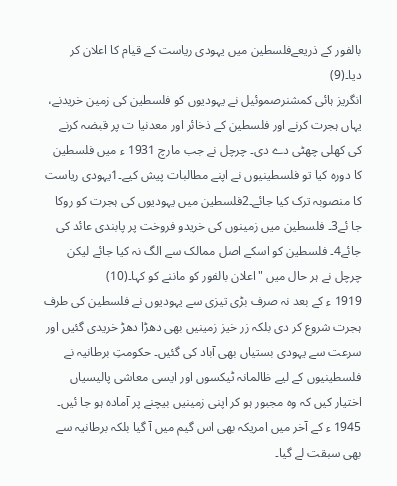بالفور کے ذریعےفلسطین میں یہودی ریاست کے قیام کا اعلان کر دیا۔(9)
انگریز ہائی کمشنرصموئیل نے یہودیوں کو فلسطین کی زمین خریدنے، یہاں ہجرت کرنے اور فلسطین کے ذخائر اور معدنیا ت پر قبضہ کرنے کی کھلی چھٹی دے دی۔ چرچل نے جب مارچ 1931 ء میں فلسطین کا دورہ کیا تو فلسطینیوں نے اپنے مطالبات پیش کیے۔1یہودی ریاست کا منصوبہ ترک کیا جائے۔2فلسطین میں یہودیوں کی ہجرت کو روکا جا ئے3۔ فلسطین میں زمینوں کی خریدو فروخت پر پابندی عائد کی جائے4۔ فلسطین کو اسکے اصل ممالک سے الگ نہ کیا جائے لیکن چرچل نے ہر حال میں "اعلان بالفور کو ماننے کو کہا۔(10)
1919 ء کے بعد نہ صرف بڑی تیزی سے یہودیوں نے فلسطین کی طرف ہجرت شروع کر دی بلکہ زر خیز زمینیں بھی دھڑا دھڑ خریدی گئیں اور سرعت سے یہودی بستیاں بھی آباد کی گئیں۔ حکومتِ برطانیہ نے فلسطینیوں کے لیے ظالمانہ ٹیکسوں اور ایسی معاشی پالیسیاں اختیار کیں کہ وہ مجبور ہو کر اپنی زمینیں بیچنے پر آمادہ ہو جا ئیں۔
1945 ء کے آخر میں امریکہ بھی اس گیم میں آ گیا بلکہ برطانیہ سے بھی سبقت لے گیا۔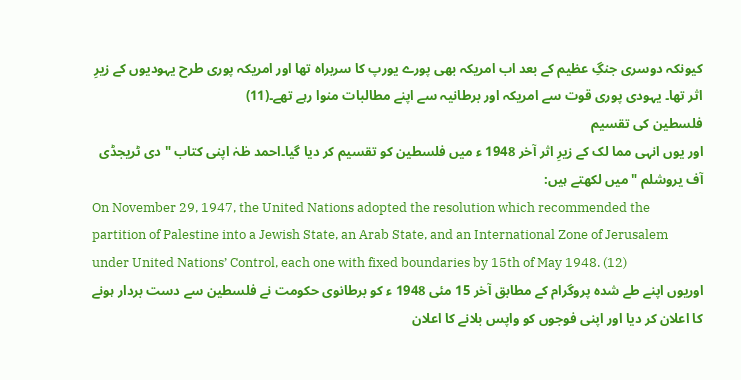کیونکہ دوسری جنگِ عظیم کے بعد اب امریکہ بھی پورے یورپ کا سربراہ تھا اور امریکہ پوری طرح یہودیوں کے زیرِ اثر تھا۔ یہودی پوری قوت سے امریکہ اور برطانیہ سے اپنے مطالبات منوا رہے تھے۔(11)
فلسطین کی تقسیم
اور یوں انہی مما لک کے زیرِ اثر آخر 1948 ء میں فلسطین کو تقسیم کر دیا گیا۔احمد طٰہٰ اپنی کتاب " دی ٹریجڈی آف یروشلم "میں لکھتے ہیں:
On November 29, 1947, the United Nations adopted the resolution which recommended the partition of Palestine into a Jewish State, an Arab State, and an International Zone of Jerusalem under United Nations’ Control, each one with fixed boundaries by 15th of May 1948. (12)
اوریوں اپنے طے شدہ پروگرام کے مطابق آخر 15 مئی 1948 ء کو برطانوی حکومت نے فلسطین سے دست بردار ہونے کا اعلان کر دیا اور اپنی فوجوں کو واپس بلانے کا اعلان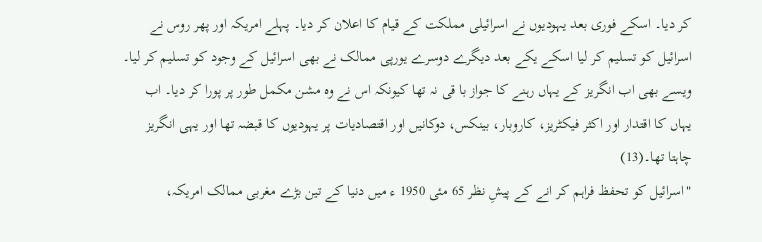کر دیا۔ اسکے فوری بعد یہودیوں نے اسرائیلی مملکت کے قیام کا اعلان کر دیا۔ پہلے امریکہ اور پھر روس نے اسرائیل کو تسلیم کر لیا اسکے یکے بعد دیگرے دوسرے یورپی ممالک نے بھی اسرائیل کے وجود کو تسلیم کر لیا۔ ویسے بھی اب انگریز کے یہاں رہنے کا جواز با قی نہ تھا کیونکہ اس نے وہ مشن مکمل طور پر پورا کر دیا۔ اب یہاں کا اقتدار اور اکثر فیکٹریز، کاروبار، بینکس، دوکانیں اور اقتصادیات پر یہودیوں کا قبضہ تھا اور یہی انگریز چاہتا تھا۔(13)
"اسرائیل کو تحفظ فراہم کر انے کے پیشِ نظر 65 مئی 1950 ء میں دنیا کے تین بڑے مغربی ممالک امریکہ،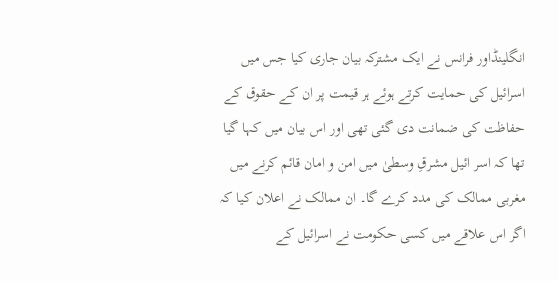انگلینڈاور فرانس نے ایک مشترکہ بیان جاری کیا جس میں اسرائیل کی حمایت کرتے ہوئے ہر قیمت پر ان کے حقوق کے حفاظت کی ضمانت دی گئی تھی اور اس بیان میں کہا گیا تھا کہ اسر ائیل مشرقِ وسطیٰ میں امن و امان قائم کرنے میں مغربی ممالک کی مدد کرے گا۔ ان ممالک نے اعلان کیا کہ اگر اس علاقے میں کسی حکومت نے اسرائیل کے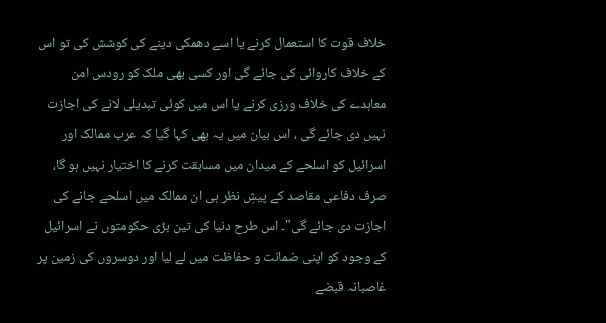خلاف قوت کا استعمال کرنے یا اسے دھمکی دینے کی کوشش کی تو اس کے خلاف کاروائی کی جائے گی اور کسی بھی ملک کو رودس امن معاہدے کی خلاف ورزی کرنے یا اس میں کوئی تبدیلی لانے کی اجازت نہیں دی جائے گی ، اس بیان میں یہ بھی کہا گیا کہ عرب ممالک اور اسرائیل کو اسلحے کے میدان میں مسابقت کرنے کا اختیار نہیں ہو گا، صرف دفاعی مقاصد کے پیشِ نظر ہی ان ممالک میں اسلحے جانے کی اجازت دی جائے گی"۔ اس طرح دنیا کی تین بڑی حکومتوں نے اسرائیل کے وجود کو اپنی ضمانت و حفاظت میں لے لیا اور دوسروں کی زمین پر غاصبانہ قبضے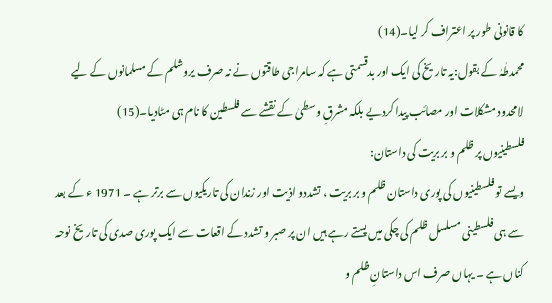کا قانونی طور پر اعتراف کر لیا۔(14)
محمدطٰہٰ کے بقول:یہ تاریخ کی ایک اور بدقسمتی ہے کہ سامراجی طاقتوں نے نہ صرف یروشلم کے مسلمانوں کے لیے لامحدود مشکلات اور مصائب پیدا کردیے بلکہ مشرقِ وسطیٰ کے نقشے سے فلسطین کا نام ہی مٹادیا۔(15)
فلسطینیوں پر ظلم و بر بریت کی داستان:
ویسے تو فلسطینیوں کی پوری داستان ظلم و بر بریت ، تشددو اذیت اور زندان کی تاریکیوں سے برتر ہے ۔ 1971 ء کے بعد سے ہی فلسطینی مسلسل ظلم کی چکی میں پستے رہے ہیں ان پر صبر و تشدد کے اقعات سے ایک پوری صدی کی تاریخ نوحہ کناں ہے ۔ یہاں صرف اس داستانِ ظلم و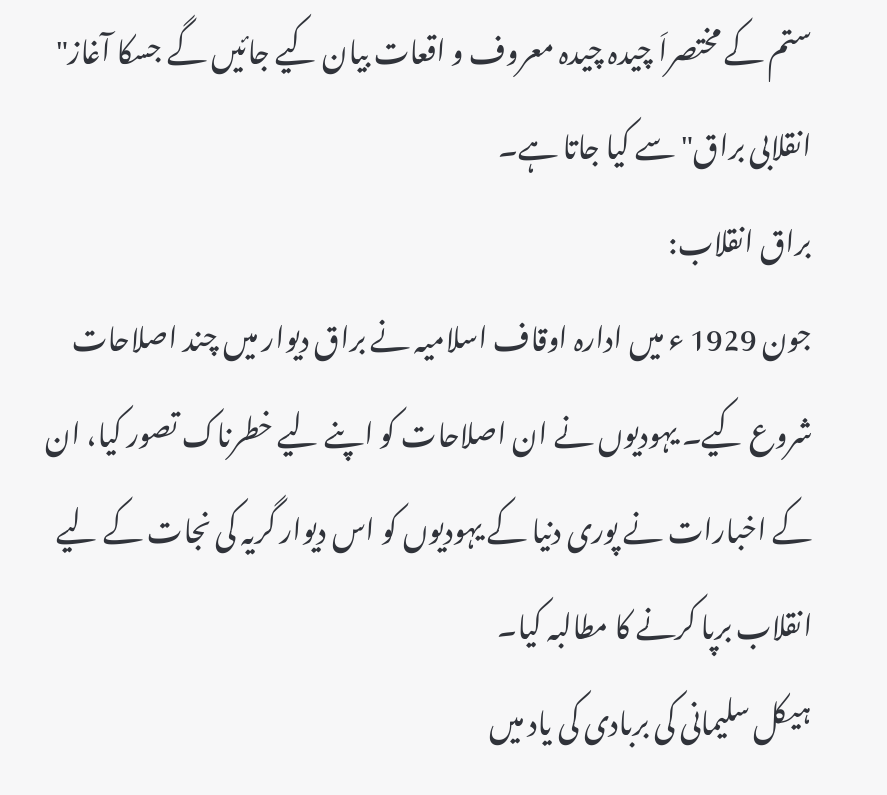ستم کے مختصراَ چیدہ چیدہ معروف و اقعات بیان کیے جائیں گے جسکا آغاز" انقلابی براق" سے کیا جاتا ہے۔
براق انقلاب:
جون 1929 ء میں ادارہ اوقاف اسلامیہ نے براق دیوار میں چند اصلاحات شروع کیے۔ یہودیوں نے ان اصلاحات کو اپنے لیے خطرناک تصور کیا، ان کے اخبارات نے پوری دنیا کے یہودیوں کو اس دیوار گریہ کی نجات کے لیے انقلاب برپا کرنے کا مطالبہ کیا۔
ہیکل سلیمانی کی بربادی کی یاد میں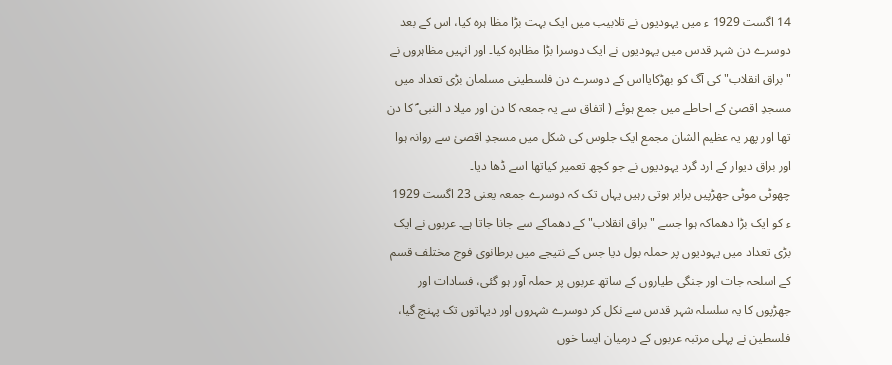14 اگست 1929 ء میں یہودیوں نے تلابیب میں ایک بہت بڑا مظا ہرہ کیا، اس کے بعد دوسرے دن شہر قدس میں یہودیوں نے ایک دوسرا بڑا مظاہرہ کیا۔ اور انہیں مظاہروں نے " براق انقلاب" کی آگ کو بھڑکایااس کے دوسرے دن فلسطینی مسلمان بڑی تعداد میں مسجدِ اقصیٰ کے احاطے میں جمع ہوئے ( اتفاق سے یہ جمعہ کا دن اور میلا د النبی ؐ کا دن تھا اور پھر یہ عظیم الشان مجمع ایک جلوس کی شکل میں مسجدِ اقصیٰ سے روانہ ہوا اور براق دیوار کے ارد گرد یہودیوں نے جو کچھ تعمیر کیاتھا اسے ڈھا دیا۔
چھوٹی موٹی جھڑپیں برابر ہوتی رہیں یہاں تک کہ دوسرے جمعہ یعنی 23 اگست 1929 ء کو ایک بڑا دھماکہ ہوا جسے " براق انقلاب" کے دھماکے سے جانا جاتا ہے۔ عربوں نے ایک بڑی تعداد میں یہودیوں پر حملہ بول دیا جس کے نتیجے میں برطانوی فوج مختلف قسم کے اسلحہ جات اور جنگی طیاروں کے ساتھ عربوں پر حملہ آور ہو گئی، فسادات اور جھڑپوں کا یہ سلسلہ شہر قدس سے نکل کر دوسرے شہروں اور دیہاتوں تک پہنچ گیا، فلسطین نے پہلی مرتبہ عربوں کے درمیان ایسا خوں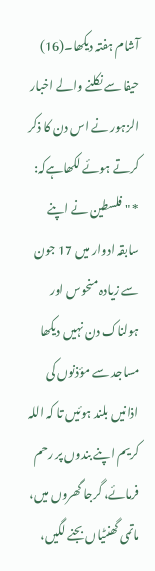آشام ہفتہ دیکھا۔(16)
حیفا سے نکلنے والے اخبار الزہور نے اس دن کا ذکر کرتے ہوئے لکھاہےکہ:
* " فلسطین نے اپنے سابقہ ادوار میں 17 جون سے زیادہ منحوس اور ہولناک دن نہیں دیکھا مساجد سے مؤذنوں کی اذانیں بلند ہوئیں تا کہ اللہ کریم اپنے بندوں پر رحم فرمائے، گرجا گھروں میں، ماتمی گھنٹیاں بجنے لگیں،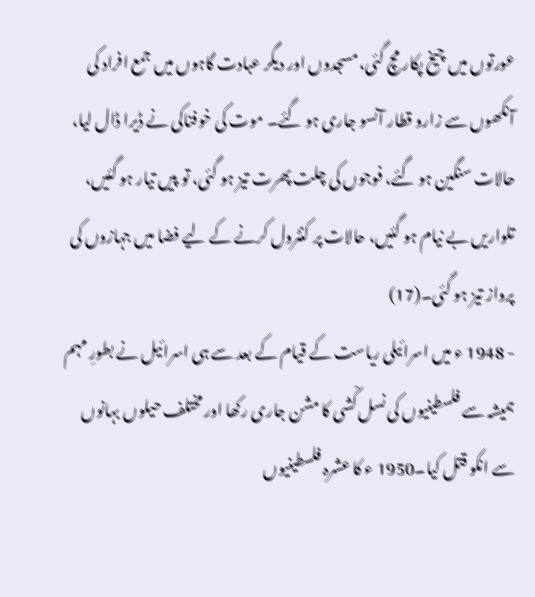عورتوں میں چیخ پکار مچ گئی، مسجدوں اور دیگر عبادت گاہوں میں جمع افراد کی آنکھوں سے زارو قطار آنسو جاری ہو گئے۔ موت کی خوفناکی نے ڈیرا ڈال لیا، حالات سنگین ہو گئے، فوجوں کی چلت پھرت تیز ہو گئی، تو پیں تیار ہو گئیں، تلواریں بے نیام ہو گئیں، حالات پر کنٹرول کرنے کے لیے فضا میں جہازوں کی پرواز تیز ہو گئی۔(17)
- 1948 ء میں اسرائیلی ریاست کے قیام کے بعد سے ہی اسرائیل نے بطورِ مہم ہمیشہ سے فلسطینیوں کی نسل کْشی کا مشن جاری رکھا اور مختلف حیلوں بہانوں سے انکو قتل کیا۔1950 ء کا عشرہ فلسطینیوں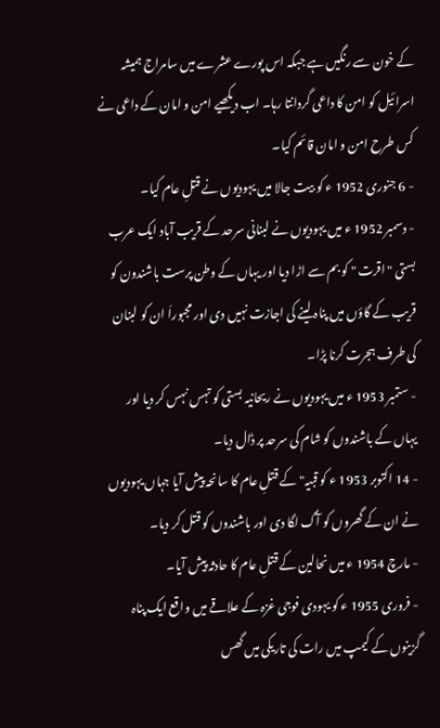کے خون سے رنگیں ہے جبکہ اس پورے عشرے میں سامراج ہمیشہ اسرائیل کو امن کا داعی گردانتا رہا۔ اب دیکھیے امن و امان کے داعی نے کس طرح امن و امان قائم کیا۔
- 6 جنوری 1952 ء کو بیت جالا میں یہودیوں نے قتلِ عام کیا۔
- دسمبر 1952 ء میں یہودیوں نے لبنانی سرحد کے قریب آباد ایک عرب بستی "اقرت " کو بم سے اڑا دیا اور یہاں کے وطن پرست باشندون کو قریب کے گاؤں میں پناہ لینے کی اجازت نہیں دی اور مجبوراَ ان کو لبنان کی طرف ہجرت کرنا پڑا۔
- ستمبر 1953 ء میں یہودیوں نے ریحانیہ بستی کو تہس نہس کر دیا اور یہاں کے باشندوں کو شام کی سرحد پر ڈال دیا۔
- 14 اکتوبر 1953 ء کو قبیہ" کے قتلِ عام کا سانحہ پیش آیا جہاں یہودیوں نے ان کے گھروں کو آگ لگا دی اور باشندوں کو قتل کر دیا۔
- مارچ 1954 ء میں نحالین کے قتلِ عام کا حادثہ پیش آیا۔
- فروری 1955 ء کو یہودی فوجی غزہ کے علاقے میں واقع ایک پناہ گزینوں کے کیمپ میں رات کی تاریکی میں گھس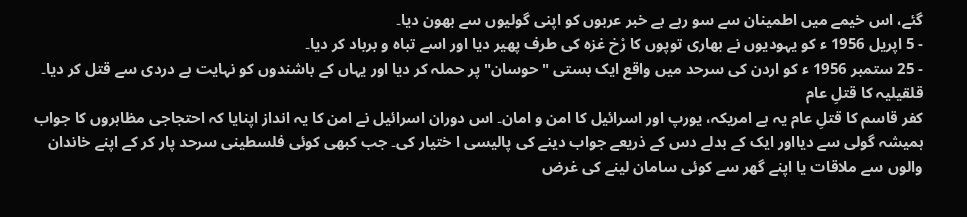گئے، اس خیمے میں اطمینان سے سو رہے بے خبر عربوں کو اپنی گولیوں سے بھون دیا۔
- 5 اپریل 1956 ء کو یہودیوں نے بھاری توپوں کا رْخ غزہ کی طرف پھیر دیا اور اسے تباہ و برباد کر دیا۔
- 25 ستمبر 1956 ء کو اردن کی سرحد میں واقع ایک بستی " حوسان" پر حملہ کر دیا اور یہاں کے باشندوں کو نہایت بے دردی سے قتل کر دیا۔
قلقیلیہ کا قتلِ عام
کفر قاسم کا قتلِ عام یہ ہے امریکہ، یورپ اور اسرائیل کا امن و امان۔ اس دوران اسرائیل نے امن کا یہ انداز اپنایا کہ احتجاجی مظاہروں کا جواب ہمیشہ گولی سے دیااور ایک کے بدلے دس کے ذریعے جواب دینے کی پالیسی ا ختیار کی۔ جب کبھی کوئی فلسطینی سرحد پار کر کے اپنے خاندان والوں سے ملاقات یا اپنے گھر سے کوئی سامان لینے کی غرض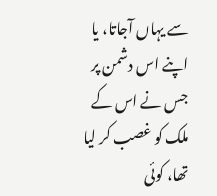سے یہاں آجاتا، یا اپنے اس دشمن پر جس نے اس کے ملک کو غصب کر لیا تھا، کوئی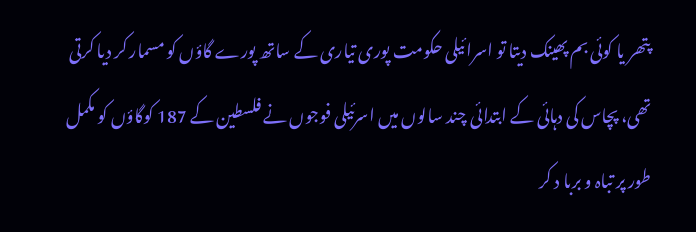پتھر یا کوئی بم پھینک دیتا تو اسرائیلی حکومت پوری تیاری کے ساتھ پورے گاؤں کو مسمار کر دیا کرتی تھی، پچاس کی دہائی کے ابتدائی چند سالوں میں اسرئیلی فوجوں نے فلسطین کے 187 کوگاؤں کو مکمل طور پر تباہ و بربا د کر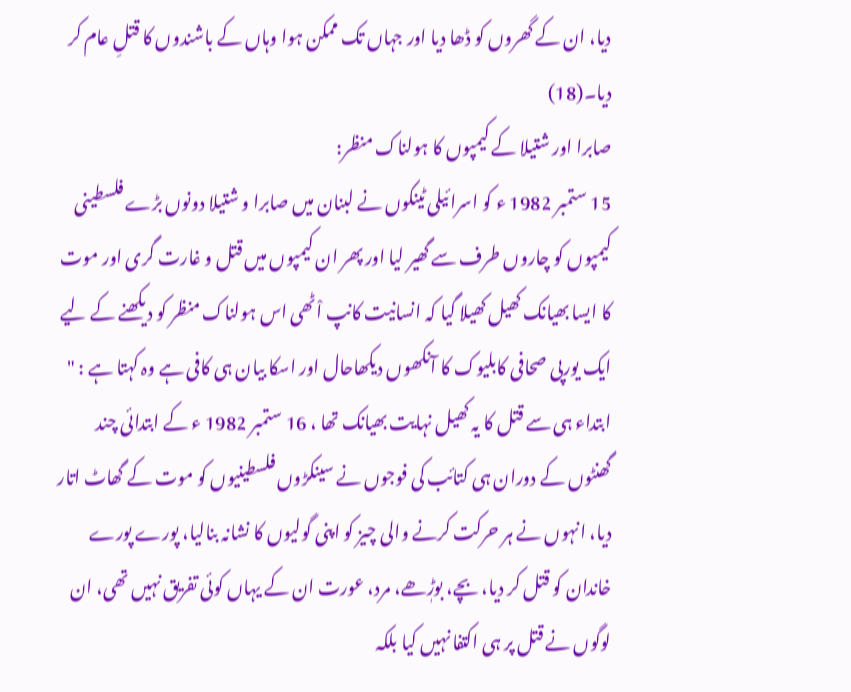دیا، ان کے گھروں کو ڈھا دیا اور جہاں تک ممکن ہوا وہاں کے باشندوں کا قتلِ عام کر دیا۔(18)
صابرا اور شتیلا کے کیمپوں کا ہولناک منظر:
15 ستمبر 1982 ء کو اسرائیلی ٹینکوں نے لبنان میں صابرا و شتیلا دونوں بڑے فلسطینی کیمپوں کو چاروں طرف سے گھیر لیا اور پھر ان کیمپوں میں قتل و غارت گری اور موت کا ایسا بھیانک کھیل کھیلا گیا کہ انسانیت کانپ اْٹھی اس ہولناک منظر کو دیکھنے کے لیے ایک یورپی صحافی کابلیوک کا آنکھوں دیکھاحال اور اسکا بیان ہی کافی ہے وہ کہتا ہے : " ابتداء ہی سے قتل کا یہ کھیل نہایت بھیانک تھا ، 16 ستمبر 1982 ء کے ابتدائی چند گھنٹوں کے دوران ہی کتائب کی فوجوں نے سینکڑوں فلسطینیوں کو موت کے گھاٹ اتار دیا، انہوں نے ہر حرکت کرنے والی چیز کو اپنی گولیوں کا نشانہ بنالیا، پورے پورے خاندان کو قتل کر دیا، بچے، بوڑٖھے، مرد، عورت ان کے یہاں کوئی تفریق نہیں تھی، ان لوگوں نے قتل پر ہی اکتفا نہیں کیا بلکہ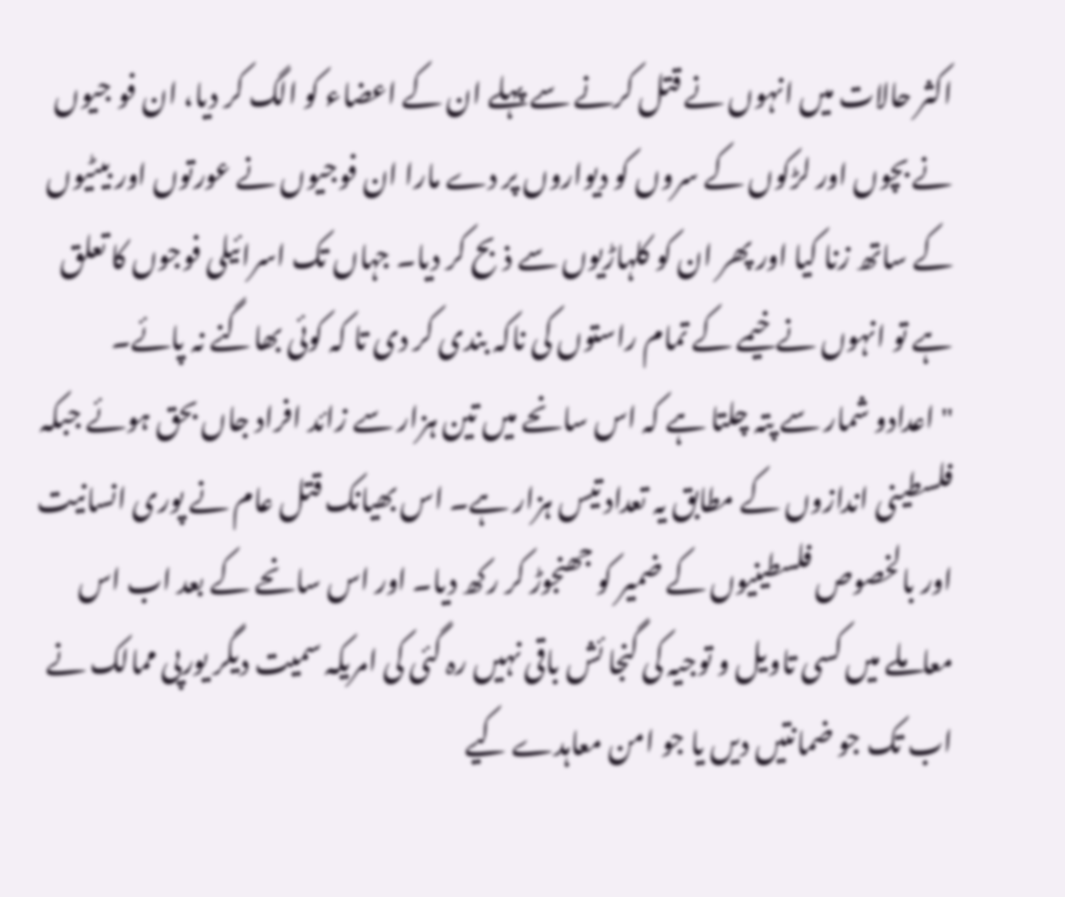اکثر حالات میں انہوں نے قتل کرنے سے پہلے ان کے اعضاء کو الگ کر دیا، ان فو جیوں نے بچوں اور لڑکوں کے سروں کو دیواروں پر دے مارا ان فوجیوں نے عورتوں اور بیٹیوں کے ساتھ زنا کیا اور پھر ان کو کلہاڑیوں سے ذبح کر دیا۔ جہاں تک اسرائیلی فوجوں کا تعلق ہے تو انہوں نے خیمے کے تمام راستوں کی ناکہ بندی کر دی تا کہ کوئی بھاگنے نہ پائے۔
" اعدادو شمار سے پتہ چلتا ہے کہ اس سانحے میں تین ہزار سے زائد افراد جاں بحق ہوئے جبکہ فلسطینی اندازوں کے مطابق یہ تعداد تیس ہزار ہے۔ اس بھیانک قتل عام نے پوری انسانیت اور بالخصوص فلسطینیوں کے ضمیر کو جھنجوڑ کر رکھ دیا۔ اور اس سانحے کے بعد اب اس معاملے میں کسی تاویل و توجیہ کی گنجا ئش باقی نہیں رہ گئی کی امریکہ سمیت دیگر یورپی ممالک نے اب تک جو ضمانتیں دیں یا جو امن معاہدے کیے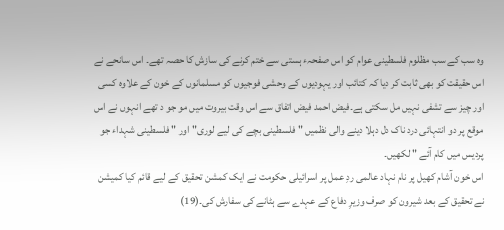وہ سب کے سب مظلوم فلسطینی عوام کو اس صفحہء ہستی سے ختم کرنے کی سازش کا حصہ تھے۔ اس سانحے نے اس حقیقت کو بھی ثابت کر دیا کہ کتائب اور یہودیوں کے وحشی فوجیوں کو مسلمانوں کے خون کے علاوہ کسی اور چیز سے تشفی نہیں مل سکتی ہے۔فیض احمد فیض اتفاق سے اس وقت بیروت میں مو جو د تھے انہوں نے اس موقع پر دو انتہائی درد ناک دل دہلا دینے والی نظمیں " فلسطینی بچے کی لیے لوری" اور " فلسطینی شہداء جو پردیس میں کام آئے " لکھیں۔
اس خون آشام کھیل پر نام نہاد عالمی ردِ عمل پر اسرائیلی حکومت نے ایک کمشن تحقیق کے لیے قائم کیا کمیشن نے تحقیق کے بعد شیرون کو صرف وزیرِ دفاع کے عہدے سے ہٹانے کی سفارش کی۔(19)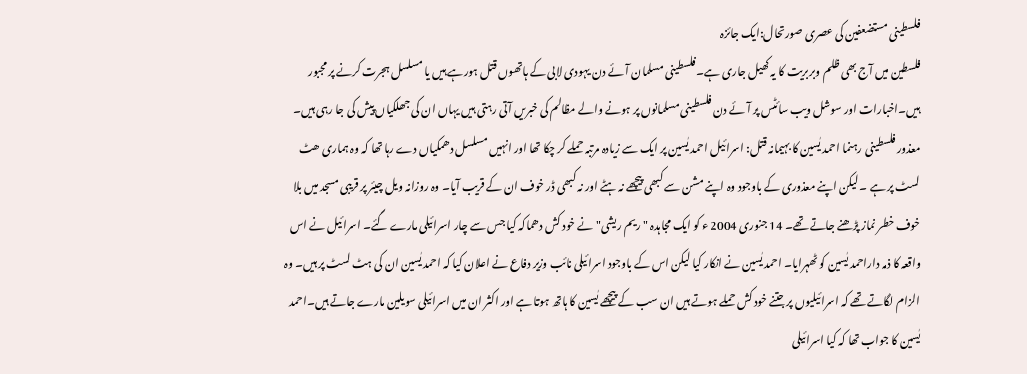فلسطینی مستضعفین کی عصری صورتحال:ایک جائزہ
فلسطین میں آج بھی ظلم وبربریت کا یہ کھیل جاری ہے۔فلسطینی مسلمان آئے دن یہودی لابی کے ہاتھوں قتل ہورہے ہیں یا مسلسل ہجرت کرنے پر مجبور ہیں۔اخبارات اور سوشل ویب سائٹس پر آئے دن فلسطینی مسلمانوں پر ہونے والے مظالم کی خبریں آتی رہتی ہیں یہاں ان کی جھلکیاں پیش کی جا رہی ہیں۔
معذور فلسطینی رہنما احمد یٰسین کا بہیمانہ قتل: اسرائیل احمد یٰسین پر ایک سے زیادہ مرتبہ حملے کر چکا تھا اور انہیں مسلسل دھمکیاں دے رہا تھا کہ وہ ہماری ھٹ لسٹ پر ہے ۔ لیکن اپنے معذوری کے باوجود وہ اپنے مشن سے کبھی پیچھے نہ ہٹے اور نہ کبھی ڈر خوف ان کے قریب آیا۔ وہ روزانہ ویل چیئر پر قریبی مسجد میں بلا خوف خطر نماز پڑھنے جاتے تھے۔ 14 جنوری 2004 ء کو ایک مجاہدہ " ریم ریشی" نے خود کش دھماکہ کیا جس سے چار اسرائیلی مارے گئے۔ اسرائیل نے اس واقعہ کا ذمہ داراحمد یٰسین کو ٹھہرایا۔ احمد یٰسین نے انکار کیا لیکن اس کے باوجود اسرائیلی نائب وزیر دفاع نے اعلان کیا کہ احمد یٰسین ان کی ہٹ لسٹ پر ہیں۔ وہ الزام لگاتے تھے کہ اسرائیلیوں پر جتنے خود کش حملے ہوتے ہیں ان سب کے پیچھے یٰسین کا ہاتھ ہوتا ہے اور اکثر ان میں اسرائیلی سویلین مارے جاتے ہیں۔احمد یٰسین کا جواب تھا کہ کیا اسرائیلی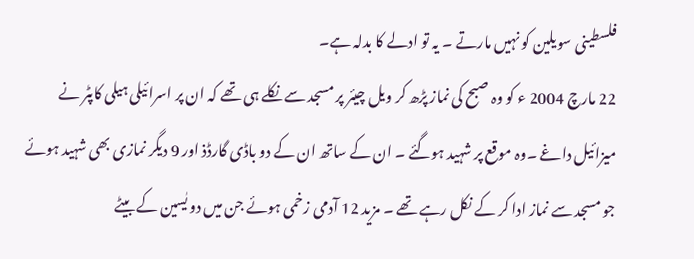فلسطینی سویلین کو نہیں مارتے ۔ یہ تو ادلے کا بدلہ ہے۔
22 مارچ 2004 ء کو وہ صبح کی نماز پڑھ کر ویل چیئر پر مسجد سے نکلے ہی تھے کہ ان پر اسرائیلی ہیلی کاپٹر نے میزائیل داغے ۔وہ موقع پر شہید ہوگئے ۔ ان کے ساتھ ان کے دو باڈی گارڈذ اور 9 دیگر نمازی بھی شہید ہوئے جو مسجد سے نماز ادا کر کے نکل رہے تھے ۔ مزید 12 آدمی زخمی ہوئے جن میں دو یٰسین کے بیٹے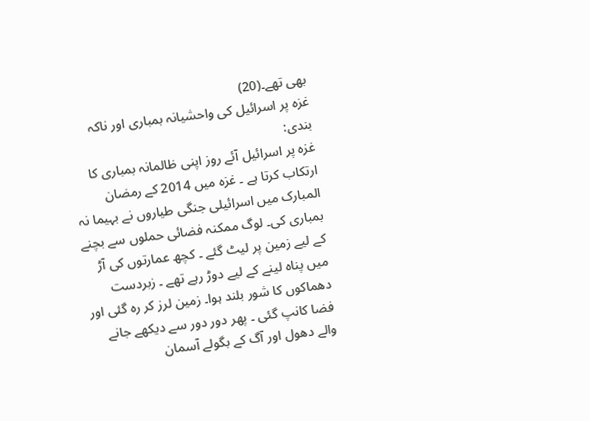بھی تھے۔(20)
غزہ پر اسرائیل کی واحشیانہ بمباری اور ناکہ بندی:
غزہ پر اسرائیل آئے روز اپنی ظالمانہ بمباری کا ارتکاب کرتا ہے ۔ غزہ میں 2014 کے رمضان المبارک میں اسرائیلی جنگی طیاروں نے بہیما نہ بمباری کی۔ لوگ ممکنہ فضائی حملوں سے بچنے کے لیے زمین پر لیٹ گئے ۔ کچھ عمارتوں کی آڑ میں پناہ لینے کے لیے دوڑ رہے تھے ۔ زبردست دھماکوں کا شور بلند ہوا۔ زمین لرز کر رہ گئی اور فضا کانپ گئی ۔ پھر دور دور سے دیکھے جانے والے دھول اور آگ کے بگولے آسمان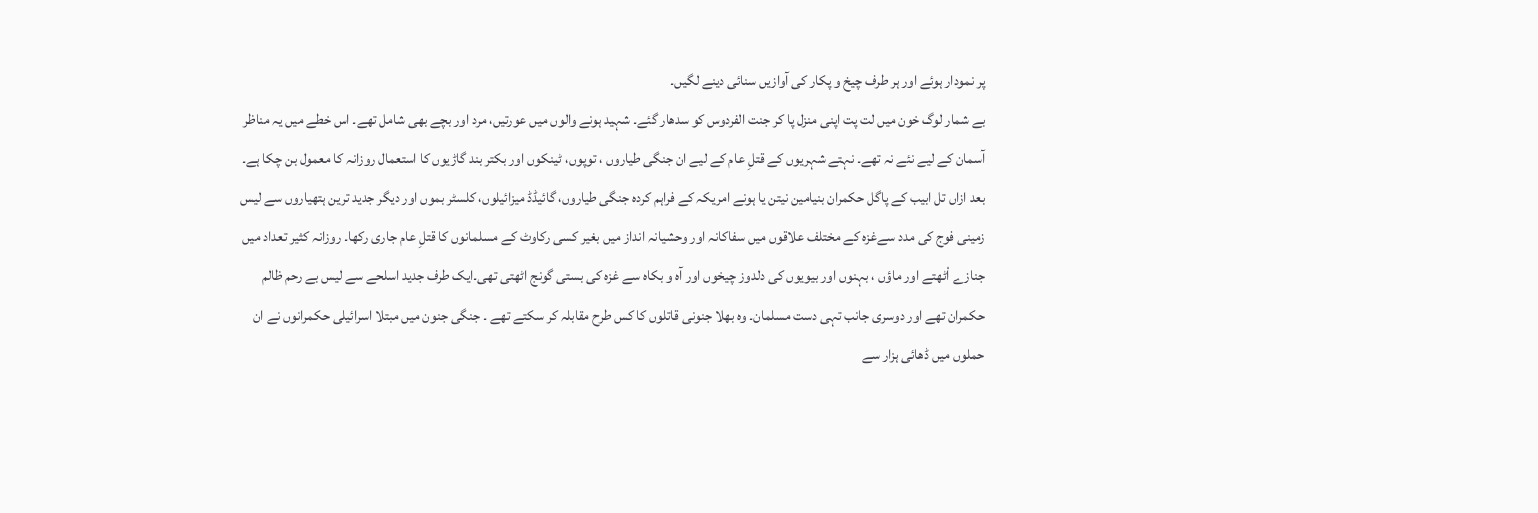پر نمودار ہوئے اور ہر طرف چیخ و پکار کی آوازیں سنائی دینے لگیں۔
بے شمار لوگ خون میں لت پت اپنی منزل پا کر جنت الفردوس کو سدھار گئے۔ شہید ہونے والوں میں عورتیں، مرد اور بچے بھی شامل تھے۔ اس خطے میں یہ مناظر آسمان کے لیے نئے نہ تھے۔ نہتے شہریوں کے قتلِ عام کے لیے ان جنگی طیاروں ، توپوں، ٹینکوں اور بکتر بند گاڑیوں کا استعمال روزانہ کا معمول بن چکا ہے۔
بعد ازاں تل ابیب کے پاگل حکمران بنیامین نیتن یا ہونے امریکہ کے فراہم کردہ جنگی طیاروں، گائیڈڈ میزائیلوں، کلسٹر بموں اور دیگر جدید ترین ہتھیاروں سے لیس زمینی فوج کی مدد سےغزہ کے مختلف علاقوں میں سفاکانہ اور وحشیانہ انداز میں بغیر کسی رکاوٹ کے مسلمانوں کا قتلِ عام جاری رکھا۔ روزانہ کثیر تعداد میں جنازے اْٹھتے اور ماؤں ، بہنوں اور بیویوں کی دلدوز چیخوں اور آہ و بکاہ سے غزہ کی بستی گونج اٹھتی تھی۔ایک طرف جدید اسلحے سے لیس بے رحم ظالم حکمران تھے اور دوسری جانب تہی دست مسلمان۔ وہ بھلا جنونی قاتلوں کا کس طرح مقابلہ کر سکتے تھے ۔ جنگی جنون میں مبتلا اسرائیلی حکمرانوں نے ان حملوں میں ڈھائی ہزار سے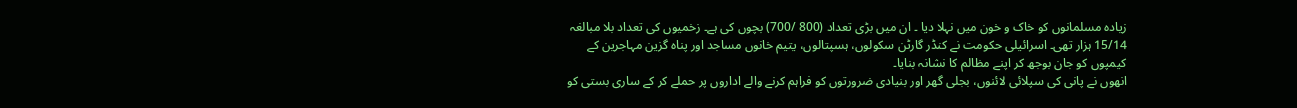زیادہ مسلمانوں کو خاک و خون میں نہلا دیا ۔ ان میں بڑی تعداد (800 /700) بچوں کی ہے۔ زخمیوں کی تعداد بلا مبالغہ 15/14 ہزار تھی۔ اسرائیلی حکومت نے کنڈر گارٹن سکولوں، ہسپتالوں، یتیم خانوں مساجد اور پناہ گزین مہاجرین کے کیمپوں کو جان بوجھ کر اپنے مظالم کا نشانہ بنایا۔
انھوں نے پانی کی سپلائی لائنوں، بجلی گھر اور بنیادی ضرورتوں کو فراہم کرنے والے اداروں پر حملے کر کے ساری بستی کو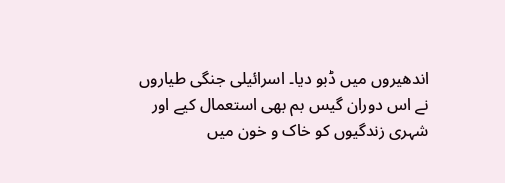اندھیروں میں ڈبو دیا۔ اسرائیلی جنگی طیاروں نے اس دوران گیس بم بھی استعمال کیے اور شہری زندگیوں کو خاک و خون میں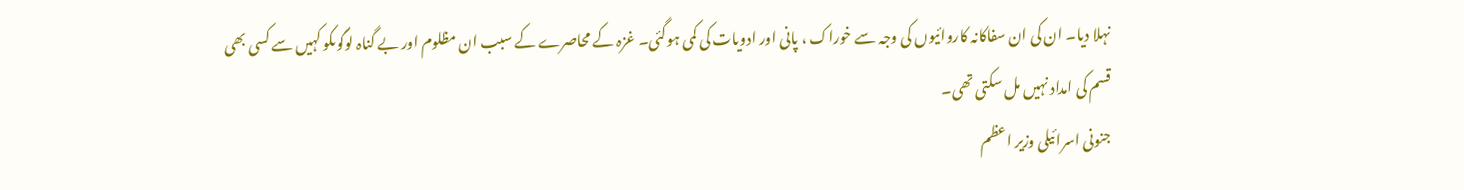نہلا دیا۔ ان کی ان سفاکانہ کاروائیوں کی وجہ سے خوراک ، پانی اور ادویات کی کمی ہوگئی۔ غزہ کے محاصرے کے سبب ان مظلوم اور بے گناہ لوگوںکو کہیں سے کسی بھی قسم کی امداد نہیں مل سکتی تھی۔
جنونی اسرائیلی وزیر اعظم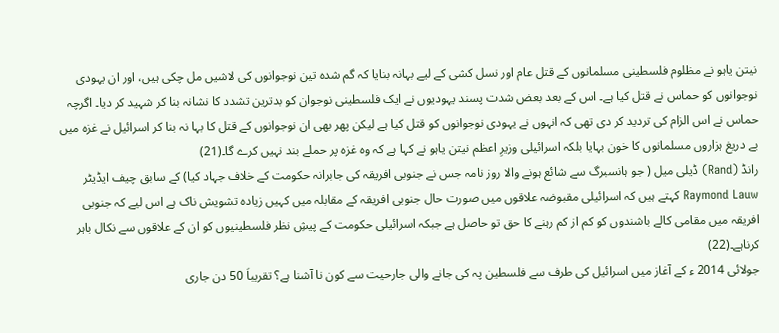نیتن یاہو نے مظلوم فلسطینی مسلمانوں کے قتل عام اور نسل کشی کے لیے بہانہ بنایا کہ گم شدہ تین نوجوانوں کی لاشیں مل چکی ہیں، اور ان یہودی نوجوانوں کو حماس نے قتل کیا ہے۔ اس کے بعد بعض شدت پسند یہودیوں نے ایک فلسطینی نوجوان کو بدترین تشدد کا نشانہ بنا کر شہید کر دیا۔ اگرچہ حماس نے اس الزام کی تردید کر دی تھی کہ انہوں نے یہودی نوجوانوں کو قتل کیا ہے لیکن پھر بھی ان نوجوانوں کے قتل کا بہا نہ بنا کر اسرائیل نے غزہ میں بے دریغ ہزاروں مسلمانوں کا خون بہایا بلکہ اسرائیلی وزیرِ اعظم نیتن یاہو نے کہا ہے کہ وہ غزہ پر حملے بند نہیں کرے گا۔(21)
رانڈ (Rand) ڈیلی میل ( جو ہانسبرگ سے شائع ہونے والا روز نامہ جس نے جنوبی افریقہ کی جابرانہ حکومت کے خلاف جہاد کیا) کے سابق چیف ایڈیٹر Raymond Lauw کہتے ہیں کہ اسرائیلی مقبوضہ علاقوں میں صورت حال جنوبی افریقہ کے مقابلہ میں کہیں زیادہ تشویش ناک ہے اس لیے کہ جنوبی افریقہ میں مقامی کالے باشندوں کو کم از کم رہنے کا حق تو حاصل ہے جبکہ اسرائیلی حکومت کے پیشِ نظر فلسطینیوں کو ان کے علاقوں سے نکال باہر کرناہے۔(22)
جولائی 2014 ء کے آغاز میں اسرائیل کی طرف سے فلسطین پہ کی جانے والی جارحیت سے کون نا آشنا ہے؟ تقریباَ 50 دن جاری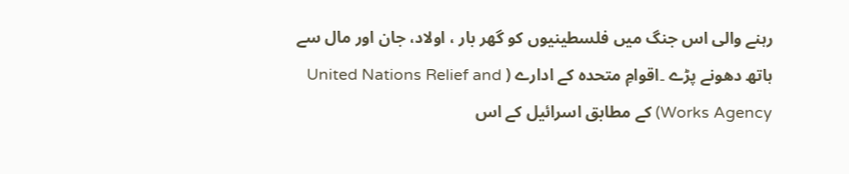رہنے والی اس جنگ میں فلسطینیوں کو گھر بار ، اولاد، جان اور مال سے ہاتھ دھونے پڑے ۔اقوامِ متحدہ کے ادارے ( United Nations Relief and Works Agency) کے مطابق اسرائیل کے اس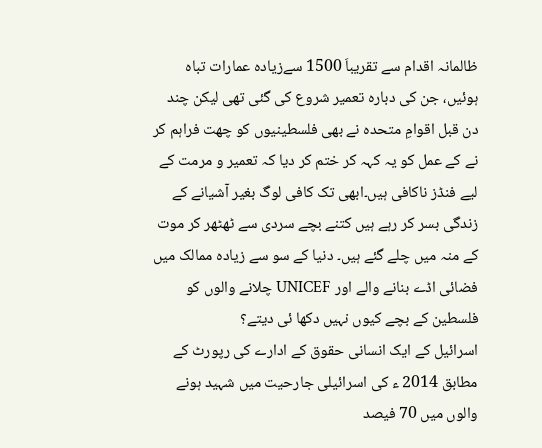ظالمانہ اقدام سے تقریباَ 1500 سےزیادہ عمارات تباہ ہوئیں، جن کی دبارہ تعمیر شروع کی گئی تھی لیکن چند دن قبل اقوامِ متحدہ نے بھی فلسطینیوں کو چھت فراہم کر نے کے عمل کو یہ کہہ کر ختم کر دیا کہ تعمیر و مرمت کے لیے فنڈز ناکافی ہیں۔ابھی تک کافی لوگ بغیر آشیانے کے زندگی بسر کر رہے ہیں کتنے بچے سردی سے ٹھٹھر کر موت کے منہ میں چلے گئے ہیں۔ دنیا کے سو سے زیادہ ممالک میں فضائی اڈے بنانے والے اور UNICEF چلانے والوں کو فلسطین کے بچے کیوں نہیں دکھا ئی دیتے؟
اسرائیل کے ایک انسانی حقوق کے ادارے کی رپورٹ کے مطابق 2014 ء کی اسرائیلی جارحیت میں شہید ہونے والوں میں 70 فیصد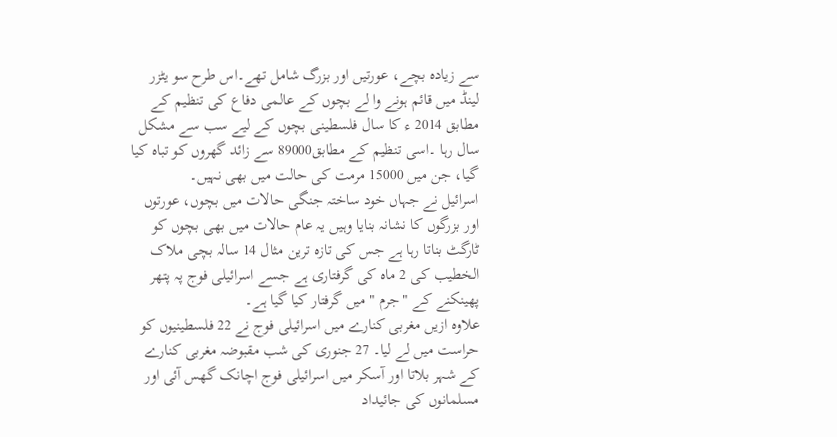سے زیادہ بچے، عورتیں اور بزرگ شامل تھے۔اس طرح سو یٹزر لینڈ میں قائم ہونے وا لے بچوں کے عالمی دفاع کی تنظیم کے مطابق 2014 ء کا سال فلسطینی بچوں کے لیے سب سے مشکل سال رہا ۔اسی تنظیم کے مطابق89000 سے زائد گھروں کو تباہ کیا گیا، جن میں 15000 مرمت کی حالت میں بھی نہیں۔
اسرائیل نے جہاں خود ساختہ جنگی حالات میں بچوں، عورتوں اور بزرگوں کا نشانہ بنایا وہیں یہ عام حالات میں بھی بچوں کو ٹارگٹ بناتا رہا ہے جس کی تازہ ترین مثال 14 سالہ بچی ملاک الخطیب کی 2 ماہ کی گرفتاری ہے جسے اسرائیلی فوج پہ پتھر پھینکنے کے "جرم " میں گرفتار کیا گیا ہے۔
علاوہ ازیں مغربی کنارے میں اسرائیلی فوج نے 22 فلسطینیوں کو حراست میں لے لیا۔ 27 جنوری کی شب مقبوضہ مغربی کنارے کے شہر بلاتا اور آسکر میں اسرائیلی فوج اچانک گھس آئی اور مسلمانوں کی جائیداد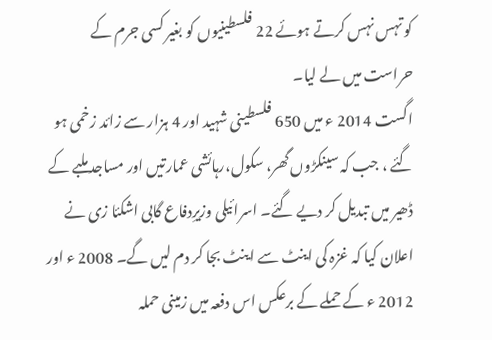کو تہس نہس کرتے ہوئے 22 فلسطینیوں کو بغیر کسی جرم کے حراست میں لے لیا۔
اگست 2014 ء میں 650 فلسطینی شہید اور 4 ہزار سے زائد زخمی ہو گئے ، جب کہ سینکڑوں گھر، سکول،رہائشی عمارتیں اور مساجد ملبے کے ڈھیر میں تبدیل کر دیے گئے۔ اسرائیلی وزیرِدفاع گابی اشکئا زی نے اعلان کیا کہ غزہ کی اینٹ سے اینٹ بجا کر دم لیں گے۔ 2008 ء اور 2012 ء کے حملے کے برعکس اس دفعہ میں زمینی حملہ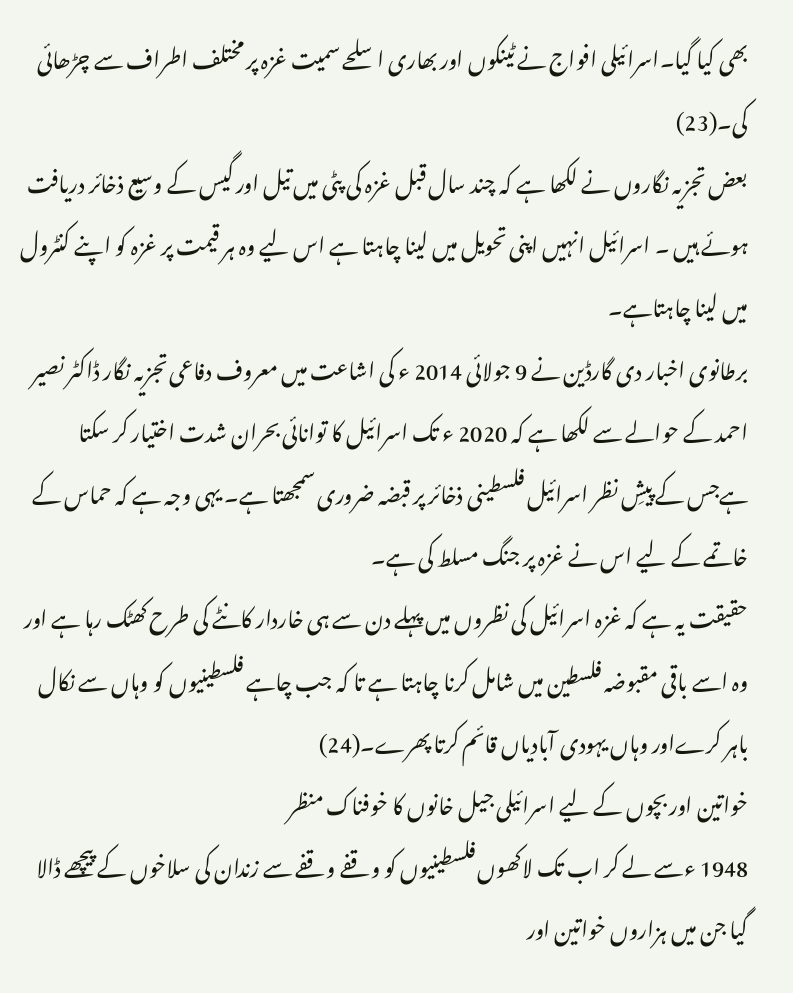بھی کیا گیا۔اسرائیلی افواج نے ٹینکوں اور بھاری اسلحے سمیت غزہ پر مختلف اطراف سے چڑھائی کی۔(23)
بعض تجزیہ نگاروں نے لکھا ہے کہ چند سال قبل غزہ کی پٹی میں تیل اور گیس کے وسیع ذخائر دریافت ہوئے ہیں ۔ اسرائیل انہیں اپنی تحویل میں لینا چاہتا ہے اس لیے وہ ہر قیمت پر غزہ کو اپنے کنٹرول میں لینا چاہتاہے۔
برطانوی اخبار دی گارڈین نے 9 جولائی 2014 ء کی اشاعت میں معروف دفاعی تجزیہ نگار ڈاکٹر نصیر احمد کے حوالے سے لکھا ہے کہ 2020 ء تک اسرائیل کا توانائی بحران شدت اختیار کر سکتا ہےجس کے پیشِ نظر اسرائیل فلسطینی ذخائر پر قبضہ ضروری سمجھتا ہے۔ یہی وجہ ہے کہ حماس کے خاتمے کے لیے اس نے غزہ پر جنگ مسلط کی ہے۔
حقیقت یہ ہے کہ غزہ اسرائیل کی نظروں میں پہلے دن سے ہی خاردار کانٹے کی طرح کھٹک رہا ہے اور وہ اسے باقی مقبوضہ فلسطین میں شامل کرنا چاہتا ہے تا کہ جب چاہے فلسطینیوں کو وہاں سے نکال باہر کرےاور وہاں یہودی آبادیاں قائم کرتا پھرے۔(24)
خواتین اور بچوں کے لیے اسرائیلی جیل خانوں کا خوفناک منظر
1948 ءسے لے کر اب تک لاکھوں فلسطینیوں کو وقفے وقفے سے زندان کی سلاخوں کے پیچھے ڈالا گیا جن میں ہزاروں خواتین اور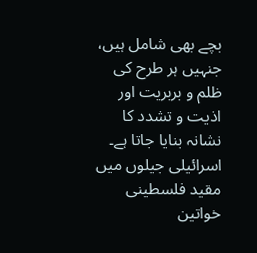بچے بھی شامل ہیں، جنہیں ہر طرح کی ظلم و بربریت اور اذیت و تشدد کا نشانہ بنایا جاتا ہے۔
اسرائیلی جیلوں میں مقید فلسطینی خواتین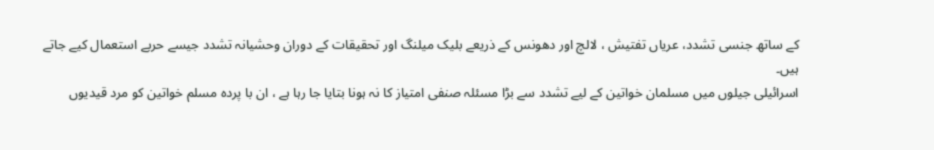کے ساتھ جنسی تشدد، عریاں تفتیش ، لالچ اور دھونس کے ذریعے بلیک میلنگ اور تحقیقات کے دوران وحشیانہ تشدد جیسے حربے استعمال کیے جاتے ہیں۔
اسرائیلی جیلوں میں مسلمان خواتین کے لیے تشدد سے بڑا مسئلہ صنفی امتیاز کا نہ ہونا بتایا جا رہا ہے ، ان با پردہ مسلم خواتین کو مرد قیدیوں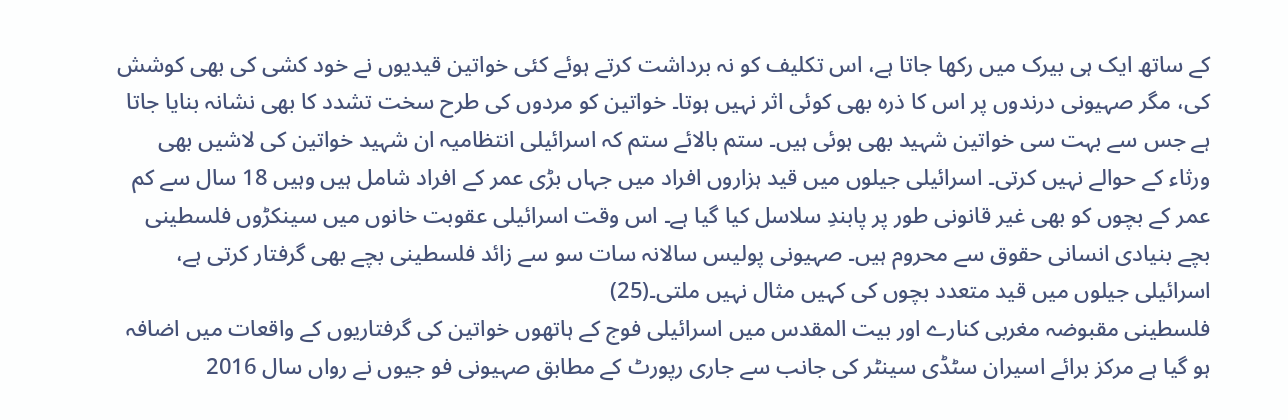کے ساتھ ایک ہی بیرک میں رکھا جاتا ہے، اس تکلیف کو نہ برداشت کرتے ہوئے کئی خواتین قیدیوں نے خود کشی کی بھی کوشش کی، مگر صہیونی درندوں پر اس کا ذرہ بھی کوئی اثر نہیں ہوتا۔ خواتین کو مردوں کی طرح سخت تشدد کا بھی نشانہ بنایا جاتا ہے جس سے بہت سی خواتین شہید بھی ہوئی ہیں۔ ستم بالائے ستم کہ اسرائیلی انتظامیہ ان شہید خواتین کی لاشیں بھی ورثاء کے حوالے نہیں کرتی۔ اسرائیلی جیلوں میں قید ہزاروں افراد میں جہاں بڑی عمر کے افراد شامل ہیں وہیں 18 سال سے کم عمر کے بچوں کو بھی غیر قانونی طور پر پابندِ سلاسل کیا گیا ہے۔ اس وقت اسرائیلی عقوبت خانوں میں سینکڑوں فلسطینی بچے بنیادی انسانی حقوق سے محروم ہیں۔ صہیونی پولیس سالانہ سات سو سے زائد فلسطینی بچے بھی گرفتار کرتی ہے، اسرائیلی جیلوں میں قید متعدد بچوں کی کہیں مثال نہیں ملتی۔(25)
فلسطینی مقبوضہ مغربی کنارے اور بیت المقدس میں اسرائیلی فوج کے ہاتھوں خواتین کی گرفتاریوں کے واقعات میں اضافہ ہو گیا ہے مرکز برائے اسیران سٹڈی سینٹر کی جانب سے جاری رپورٹ کے مطابق صہیونی فو جیوں نے رواں سال 2016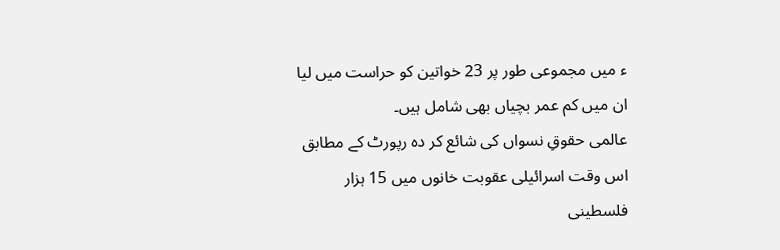ء میں مجموعی طور پر 23 خواتین کو حراست میں لیا ان میں کم عمر بچیاں بھی شامل ہیں۔
عالمی حقوقِ نسواں کی شائع کر دہ رپورٹ کے مطابق اس وقت اسرائیلی عقوبت خانوں میں 15 ہزار فلسطینی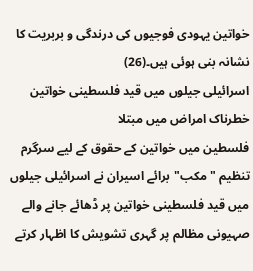خواتین یہودی فوجیوں کی درندگی و بربریت کا نشانہ بنی ہوئی ہیں۔(26)
اسرائیلی جیلوں میں قید فلسطینی خواتین خطرناک امراض میں مبتلا
فلسطین میں خواتین کے حقوق کے لیے سرگرم تنظیم " مکب"برائے اسیران نے اسرائیلی جیلوں میں قید فلسطینی خواتین پر ڈھائے جانے والے صہیونی مظالم پر گہری تشویش کا اظہار کرتے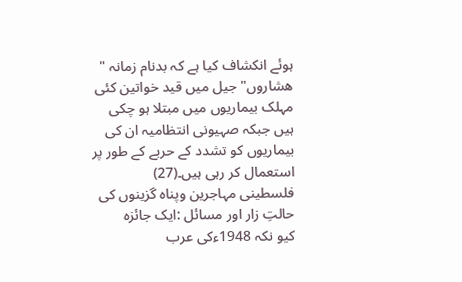ہوئے انکشاف کیا ہے کہ بدنام زمانہ " ھشاروں" جیل میں قید خواتین کئی مہلک بیماریوں میں مبتلا ہو چکی ہیں جبکہ صہیونی انتظامیہ ان کی بیماریوں کو تشدد کے حربے کے طور پر استعمال کر رہی ہیں۔(27)
فلسطینی مہاجرین وپناہ گزینوں کی حالتِ زار اور مسائل :ایک جائزہ
کیو نکہ 1948ءکی عرب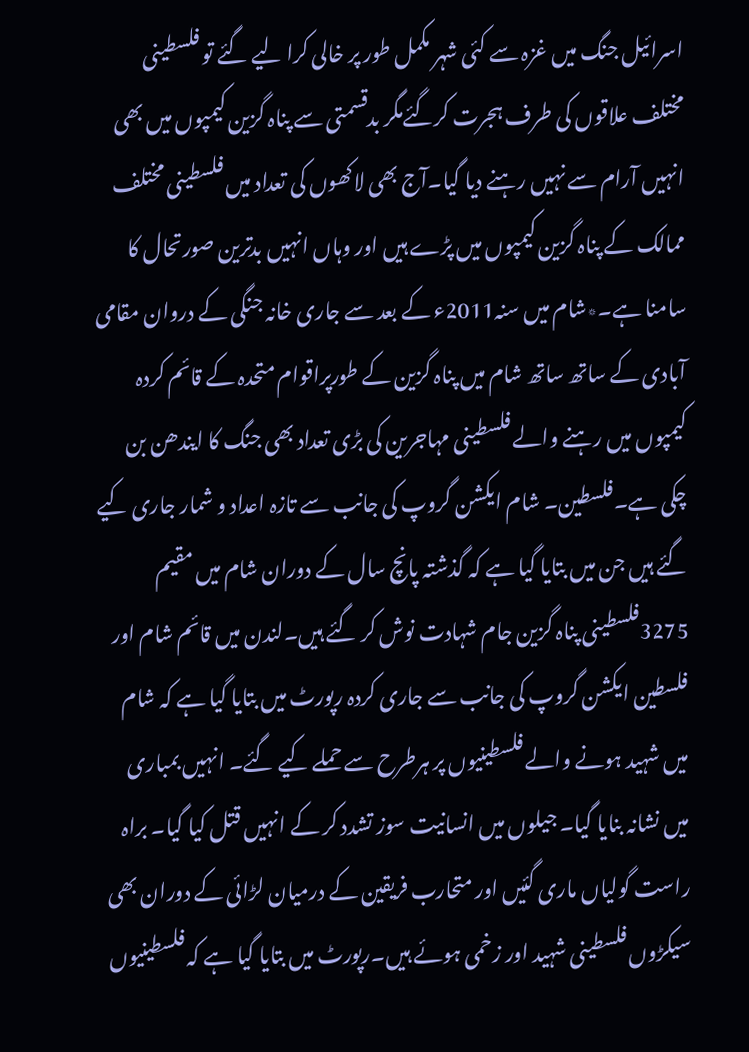اسرائیل جنگ میں غزہ سے کئی شہر مکمل طور پر خالی کرا لیے گئے تو فلسطینی مختلف علاقوں کی طرف ہجرت کرگئےمگر بدقسمتی سے پناہ گزین کیمپوں میں بھی انہیں آرام سے نہیں رہنے دیا گیا۔آج بھی لاکھوں کی تعداد میں فلسطینی مختلف ممالک کے پناہ گزین کیمپوں میں پڑے ہیں اور وہاں انہیں بدترین صورتحال کا سامنا ہے۔٭شام میں سنہ2011ء کے بعد سے جاری خانہ جنگی کے دروان مقامی آبادی کے ساتھ ساتھ شام میں پناہ گزین کے طورپراقوام متحدہ کے قائم کردہ کیمپوں میں رہنے والے فلسطینی مہاجرین کی بڑی تعداد بھی جنگ کا ایندھن بن چکی ہے۔فلسطین۔ شام ایکشن گروپ کی جانب سے تازہ اعداد و شمار جاری کیے گئے ہیں جن میں بتایا گیا ہے کہ گذشتہ پانچ سال کے دوران شام میں مقیم 3275فلسطینی پناہ گزین جام شہادت نوش کر گئے ہیں۔لندن میں قائم شام اور فلسطین ایکشن گروپ کی جانب سے جاری کردہ رپورٹ میں بتایا گیا ہے کہ شام میں شہید ہونے والے فلسطینیوں پر ہرطرح سے حملے کیے گئے۔ انہیں بمباری میں نشانہ بنایا گیا۔ جیلوں میں انسانیت سوز تشدد کر کے انہیں قتل کیا گیا۔ براہ راست گولیاں ماری گئیں اور متحارب فریقین کے درمیان لڑائی کے دوران بھی سیکڑوں فلسطینی شہید اور زخمی ہوئے ہیں۔رپورٹ میں بتایا گیا ہے کہ فلسطینیوں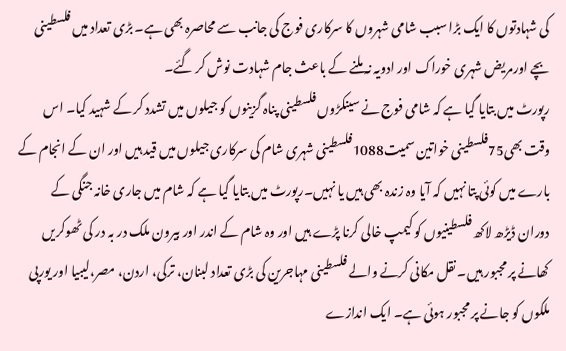کی شہادتوں کا ایک بڑا سبب شامی شہروں کا سرکاری فوج کی جانب سے محاصرہ بھی ہے۔ بڑی تعداد میں فلسطینی بچے اورمریض شہری خوراک اور ادویہ نہ ملنے کے باعث جام شہادت نوش کر گئے۔
رپورٹ میں بتایا گیا ہے کہ شامی فوج نے سینکڑوں فلسطینی پناہ گزینوں کو جیلوں میں تشدد کر کے شہید کیا۔ اس وقت بھی75فلسطینی خواتین سمیت1088فلسطینی شہری شام کی سرکاری جیلوں میں قید ہیں اور ان کے انجام کے بارے میں کوئی پتا نہیں کہ آیا وہ زندہ بھی ہیں یا نہیں۔رپورٹ میں بتایا گیا ہے کہ شام میں جاری خانہ جنگی کے دوران ڈیڑھ لاکھ فلسطینیوں کو کیمپ خالی کرنا پڑے ہیں اور وہ شام کے اندر اور بیرون ملک در بہ در کی ٹھوکریں کھانے پر مجبور ہیں۔ نقل مکانی کرنے والے فلسطینی مہاجرین کی بڑی تعداد لبنان، ترکی، اردن، مصر،لیبیا اور یورپی ملکوں کو جانے پر مجبور ہوئی ہے۔ ایک اندازے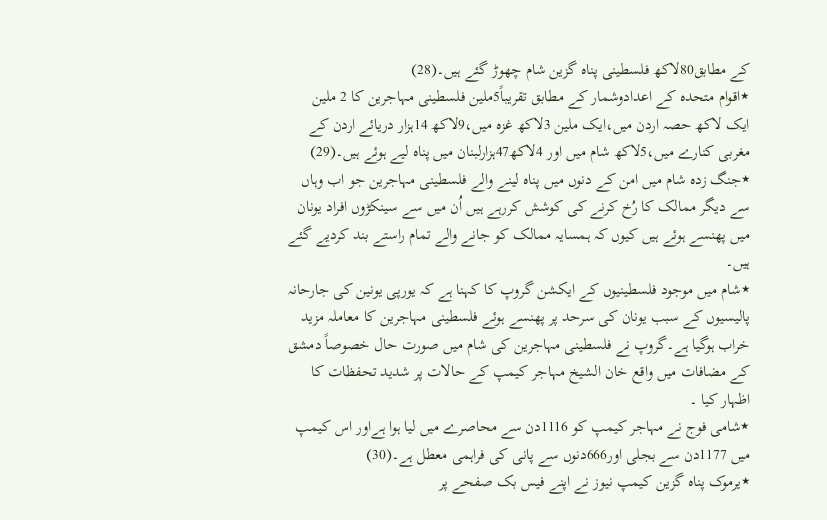کے مطابق80لاکھ فلسطینی پناہ گزین شام چھوڑ گئے ہیں۔(28)
٭اقوام متحدہ کے اعدادوشمار کے مطابق تقریباً5ملین فلسطینی مہاجرین کا 2 ملین ایک لاکھ حصہ اردن میں،ایک ملین 3لاکھ غزہ میں،9لاکھ 14ہزار دریائے اردن کے مغربی کنارے میں،5لاکھ شام میں اور 4لاکھ47ہزارلبنان میں پناہ لیے ہوئے ہیں۔(29)
٭جنگ زدہ شام میں امن کے دنوں میں پناہ لینے والے فلسطینی مہاجرین جو اب وہاں سے دیگر ممالک کا رُخ کرنے کی کوشش کررہے ہیں اُن میں سے سینکڑوں افراد یونان میں پھنسے ہوئے ہیں کیوں کہ ہمسایہ ممالک کو جانے والے تمام راستے بند کردیے گئے ہیں۔
٭شام میں موجود فلسطینیوں کے ایکشن گروپ کا کہنا ہے کہ یورپی یونین کی جارحانہ پالیسیوں کے سبب یونان کی سرحد پر پھنسے ہوئے فلسطینی مہاجرین کا معاملہ مزید خراب ہوگیا ہے۔گروپ نے فلسطینی مہاجرین کی شام میں صورت حال خصوصاً دمشق کے مضافات میں واقع خان الشیخ مہاجر کیمپ کے حالات پر شدید تحفظات کا اظہار کیا ۔
٭شامی فوج نے مہاجر کیمپ کو 1116دن سے محاصرے میں لیا ہوا ہےاور اس کیمپ میں 1177دن سے بجلی اور666دنوں سے پانی کی فراہمی معطل ہے۔(30)
٭یرموک پناہ گزین کیمپ نیوز نے اپنے فیس بک صفحے پر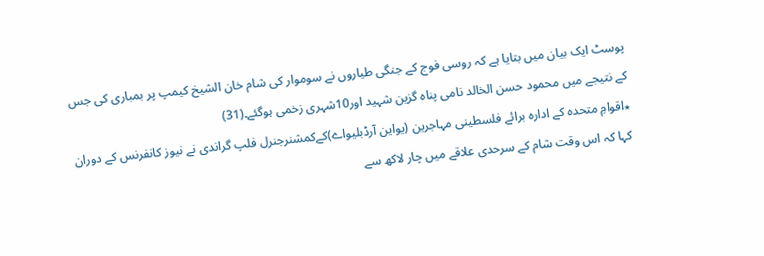پوسٹ ایک بیان میں بتایا ہے کہ روسی فوج کے جنگی طیاروں نے سوموار کی شام خان الشیخ کیمپ پر بمباری کی جس کے نتیجے میں محمود حسن الخالد نامی پناہ گزین شہید اور10شہری زخمی ہوگئے۔(31)
٭اقوامِ متحدہ کے ادارہ برائے فلسطینی مہاجرین (یواین آرڈبلیواے)کےکمشنرجنرل فلپ گراندی نے نیوز کانفرنس کے دوران کہا کہ اس وقت شام کے سرحدی علاقے میں چار لاکھ سے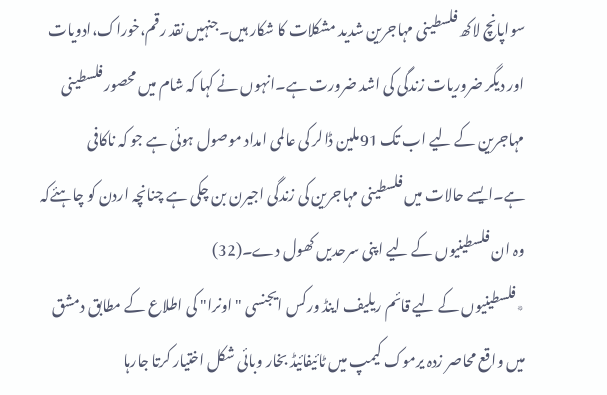سواپانچ لاکھ فلسطینی مہاجرین شدید مشکلات کا شکار ہیں۔جنہیں نقد رقم،خوراک،ادویات اور دیگر ضروریات زندگی کی اشد ضرورت ہے۔انہوں نے کہا کہ شام میں محصور فلسطینی مہاجرین کے لیے اب تک 91ملین ڈالر کی عالمی امداد موصول ہوئی ہے جو کہ ناکافی ہے۔ایسے حالات میں فلسطینی مہاجرین کی زندگی اجیرن بن چکی ہے چنانچہ اردن کو چاہئےکہ وہ ان فلسطینیوں کے لیے اپنی سرحدیں کھول دے۔(32)
٭فلسطینیوں کے لیے قائم ریلیف اینڈ ورکس ایجنسی "اونرا" کی اطلاع کے مطابق دمشق میں واقع محاصر زدہ یرموک کیمپ میں ٹائیفائیڈ بخار وبائی شکل اختیار کرتا جارہا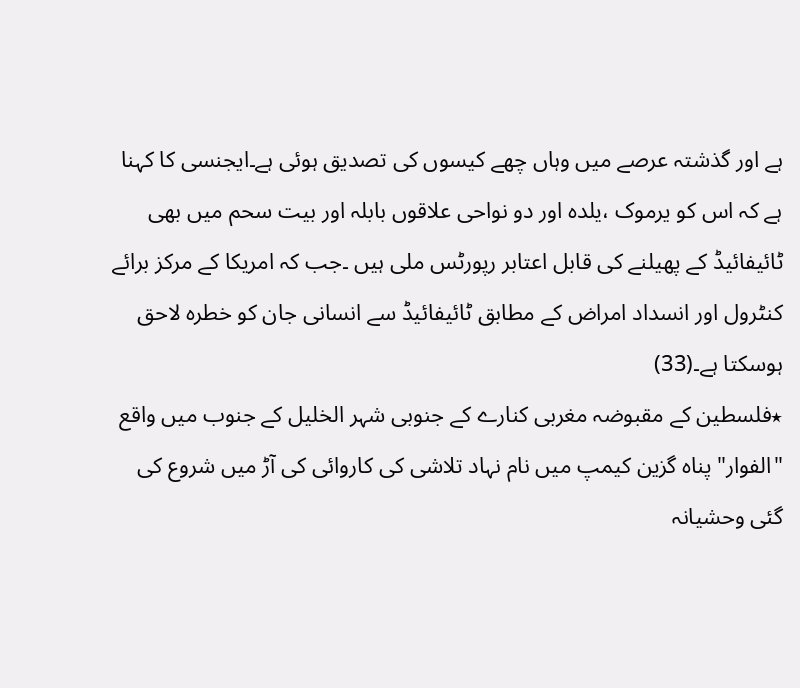ہے اور گذشتہ عرصے میں وہاں چھے کیسوں کی تصدیق ہوئی ہے۔ایجنسی کا کہنا ہے کہ اس کو یرموک ،یلدہ اور دو نواحی علاقوں بابلہ اور بیت سحم میں بھی ٹائیفائیڈ کے پھیلنے کی قابل اعتابر رپورٹس ملی ہیں ۔جب کہ امریکا کے مرکز برائے کنٹرول اور انسداد امراض کے مطابق ٹائیفائیڈ سے انسانی جان کو خطرہ لاحق ہوسکتا ہے۔(33)
٭فلسطین کے مقبوضہ مغربی کنارے کے جنوبی شہر الخلیل کے جنوب میں واقع "الفوار"پناہ گزین کیمپ میں نام نہاد تلاشی کی کاروائی کی آڑ میں شروع کی گئی وحشیانہ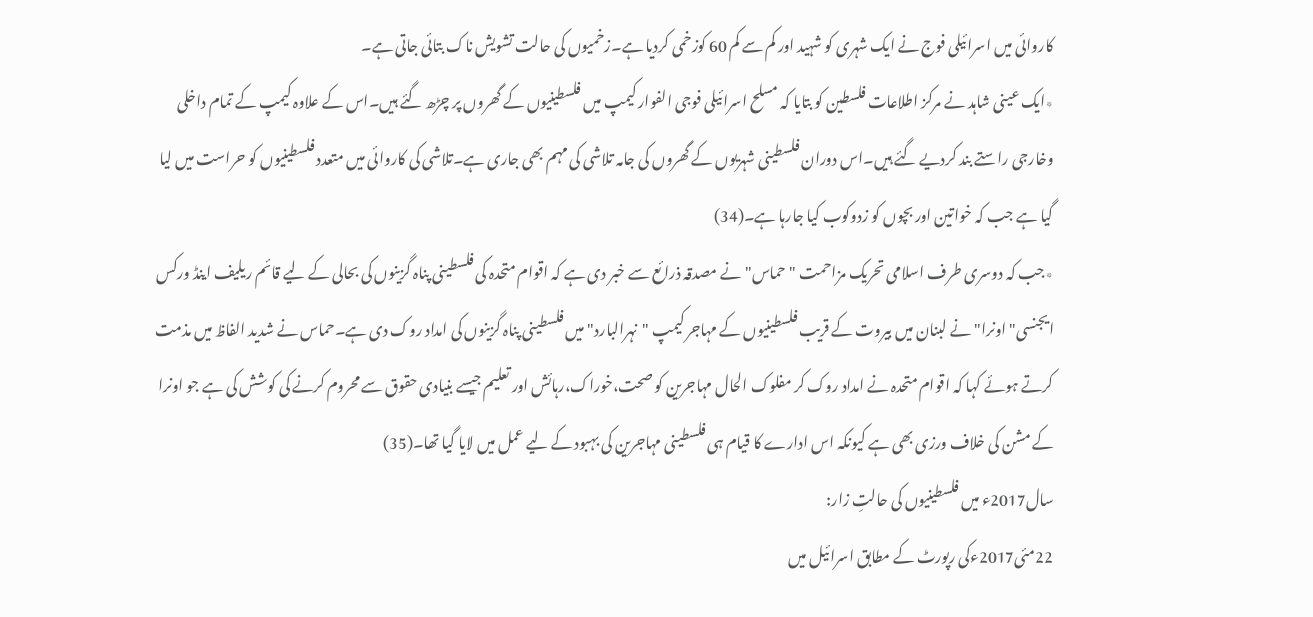کاروائی میں اسرائیلی فوج نے ایک شہری کو شہید اور کم سے کم 60 کوزخمی کردیا ہے۔زخمیوں کی حالت تشویش ناک بتائی جاتی ہے۔
٭ایک عینی شاہد نے مرکز اطلاعات فلسطین کو بتایا کہ مسلح اسرائیلی فوجی الفوار کیمپ میں فلسطینیوں کے گھروں پر چڑھ گئے ہیں۔اس کے علاوہ کیمپ کے تمام داخلی وخارجی راستے بند کردیے گئے ہیں۔اس دوران فلسطینی شہریوں کے گھروں کی جامہ تلاشی کی مہم بھی جاری ہے۔تلاشی کی کاروائی میں متعدد فلسطینیوں کو حراست میں لیا گیا ہے جب کہ خواتین اور بچوں کو زدوکوب کیا جارہا ہے۔(34)
٭جب کہ دوسری طرف اسلامی تحریک مزاحمت "حماس" نے مصدقہ ذرائع سے خبر دی ہے کہ اقوام متحدہ کی فلسطینی پناہ گزینوں کی بحالی کے لیے قائم ریلیف اینڈ ورکس ایجنسی"اونرا"نے لبنان میں بیروت کے قریب فلسطینیوں کے مہاجر کیمپ "نہرالبارد"میں فلسطینی پناہ گزینوں کی امداد روک دی ہے۔حماس نے شدید الفاظ میں مذمت کرتے ہوئے کہا کہ اقوام متحدہ نے امداد روک کر مفلوک الحال مہاجرین کو صحت،خوراک،رہائش اور تعلیم جیسے بنیادی حقوق سے محروم کرنے کی کوشش کی ہے جو اونرا کے مشن کی خلاف ورزی بھی ہے کیونکہ اس ادارے کا قیام ہی فلسطینی مہاجرین کی بہبود کے لیے عمل میں لایا گیا تھا۔(35)
سال2017ء میں فلسطینیوں کی حالتِ زار:
22مئی2017ءکی رپورٹ کے مطابق اسرائیل میں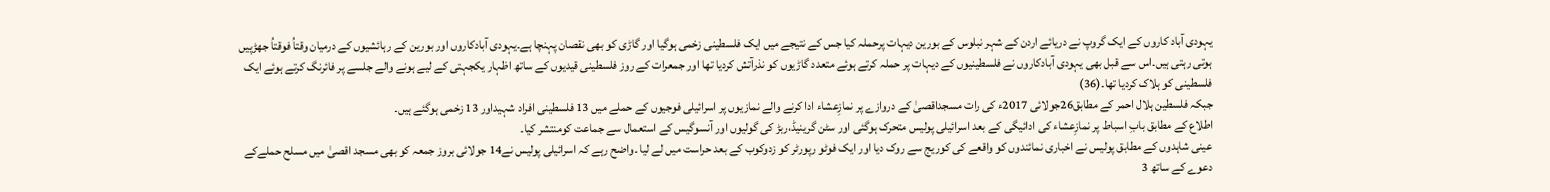یہودی آباد کاروں کے ایک گروپ نے دریائے اردن کے شہر نبلوس کے بورین دیہات پرحملہ کیا جس کے نتیجے میں ایک فلسطینی زخمی ہوگیا اور گاڑی کو بھی نقصان پہنچا ہے۔یہودی آبادکاروں اور بورین کے رہائشیوں کے درمیان وقتاُ فوقتاُ جھڑپیں ہوتی رہتی ہیں۔اس سے قبل بھی یہودی آبادکاروں نے فلسطینیوں کے دیہات پر حملہ کرتے ہوئے متعدد گاڑیوں کو نذرآتش کردیا تھا اور جمعرات کے روز فلسطینی قیدیوں کے ساتھ اظہار یکجہتی کے لیے ہونے والے جلسے پر فائرنگ کرتے ہوئے ایک فلسطینی کو ہلاک کردیا تھا۔(36)
جبکہ فلسطین ہلال احمر کے مطابق26جولائی 2017ء کی رات مسجداقصیٰ کے دروازے پر نمازِعشاء ادا کرنے والے نمازیوں پر اسرائیلی فوجیوں کے حملے میں 13 فلسطینی افراد شہیداور 13 زخمی ہوگئے ہیں۔
اطلاع کے مطابق بابِ اسباط پر نمازِعشاء کی ادائیگی کے بعد اسرائیلی پولیس متحرک ہوگئی اور سٹن گرینیڈ،ربڑ کی گولیوں اور آنسوگیس کے استعمال سے جماعت کومنتشر کیا۔
عینی شاہدوں کے مطابق پولیس نے اخباری نمائندوں کو واقعے کی کوریج سے روک دیا اور ایک فوٹو رپورٹر کو زدوکوب کے بعد حراست میں لے لیا ۔واضح رہے کہ اسرائیلی پولیس نے14 جولائی بروز جمعہ کو بھی مسجد اقصیٰ میں مسلح حملےکے دعوے کے ساتھ 3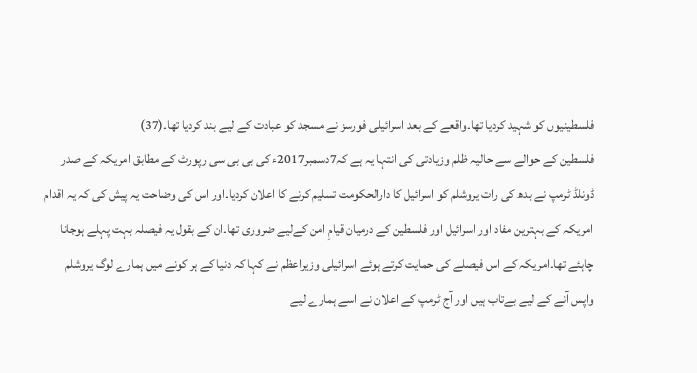فلسطینیوں کو شہید کردیا تھا۔واقعے کے بعد اسرائیلی فورسز نے مسجد کو عبادت کے لیے بند کردیا تھا۔(37)
فلسطین کے حوالے سے حالیہ ظلم وزیادتی کی انتہا یہ ہے کہ7دسمبر2017ء کی بی بی سی رپورٹ کے مطابق امریکہ کے صدر ڈونلڈ ٹرمپ نے بدھ کی رات یروشلم کو اسرائیل کا دارالحکومت تسلیم کرنے کا اعلان کردیا۔اور اس کی وضاحت یہ پیش کی کہ یہ اقدام امریکہ کے بہترین مفاد اور اسرائیل اور فلسطین کے درمیان قیامِ امن کےلیے ضروری تھا۔ان کے بقول یہ فیصلہ بہت پہلے ہوجانا چاہئے تھا۔امریکہ کے اس فیصلے کی حمایت کرتے ہوئے اسرائیلی وزیراعظم نے کہا کہ دنیا کے ہر کونے میں ہمارے لوگ یروشلم واپس آنے کے لیے بےتاب ہیں اور آج ٹرمپ کے اعلان نے اسے ہمارے لیے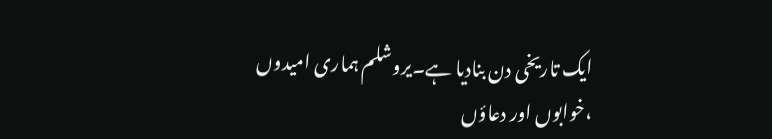ایک تاریخی دن بنادیا ہے۔یروشلم ہماری امیدوں ،خوابوں اور دعاؤں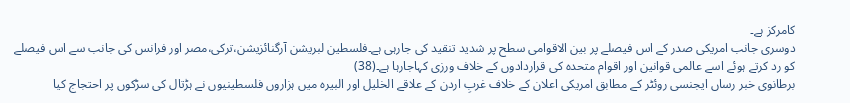کامرکز ہے۔
دوسری جانب امریکی صدر کے اس فیصلے پر بین الاقوامی سطح پر شدید تنقید کی جارہی ہے۔فلسطین لبریشن آرگنائزیشن،ترکی،مصر اور فرانس کی جانب سے اس فیصلے کو رد کرتے ہوئے اسے عالمی قوانین اور اقوام متحدہ کی قراردادوں کے خلاف ورزی کہاجارہا ہے۔(38)
برطانوی خبر رساں ایجنسی روئٹر کے مطابق امریکی اعلان کے خلاف غربِ اردن کے علاقے الخلیل اور البیرہ میں ہزاروں فلسطینیوں نے ہڑتال کی سڑکوں پر احتجاج کیا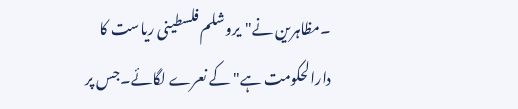۔مظاہرین نے"یروشلم فلسطینی ریاست کا دارالحکومت ہے"کے نعرے لگائے۔جس پر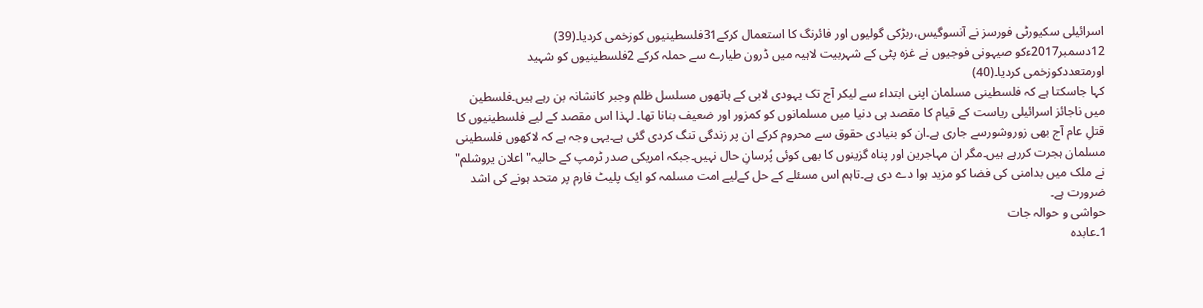اسرائیلی سکیورٹی فورسز نے آنسوگیس،ربڑکی گولیوں اور فائرنگ کا استعمال کرکے31فلسطینیوں کوزخمی کردیا۔(39)
12دسمبر2017ءکو صیہونی فوجیوں نے غزہ پٹی کے شہربیت لاہیہ میں ڈرون طیارے سے حملہ کرکے 2فلسطینیوں کو شہید اورمتعددکوزخمی کردیا۔(40)
کہا جاسکتا ہے کہ فلسطینی مسلمان اپنی ابتداء سے لیکر آج تک یہودی لابی کے ہاتھوں مسلسل ظلم وجبر کانشانہ بن رہے ہیں۔فلسطین میں ناجائز اسرائیلی ریاست کے قیام کا مقصد ہی دنیا میں مسلمانوں کو کمزور اور ضعیف بنانا تھا۔ لہذا اس مقصد کے لیے فلسطینیوں کا قتلِ عام آج بھی زوروشورسے جاری ہے۔ان کو بنیادی حقوق سے محروم کرکے ان پر زندگی تنگ کردی گئی ہے۔یہی وجہ ہے کہ لاکھوں فلسطینی مسلمان ہجرت کررہے ہیں۔مگر ان مہاجرین اور پناہ گزینوں کا بھی کوئی پُرسانِ حال نہیں۔جبکہ امریکی صدر ٹرمپ کے حالیہ" اعلان یروشلم" نے ملک میں بدامنی کی فضا کو مزید ہوا دے دی ہے۔تاہم اس مسئلے کے حل کےلیے امت مسلمہ کو ایک پلیٹ فارم پر متحد ہونے کی اشد ضرورت ہے۔
حواشی و حوالہ جات
1۔عابدہ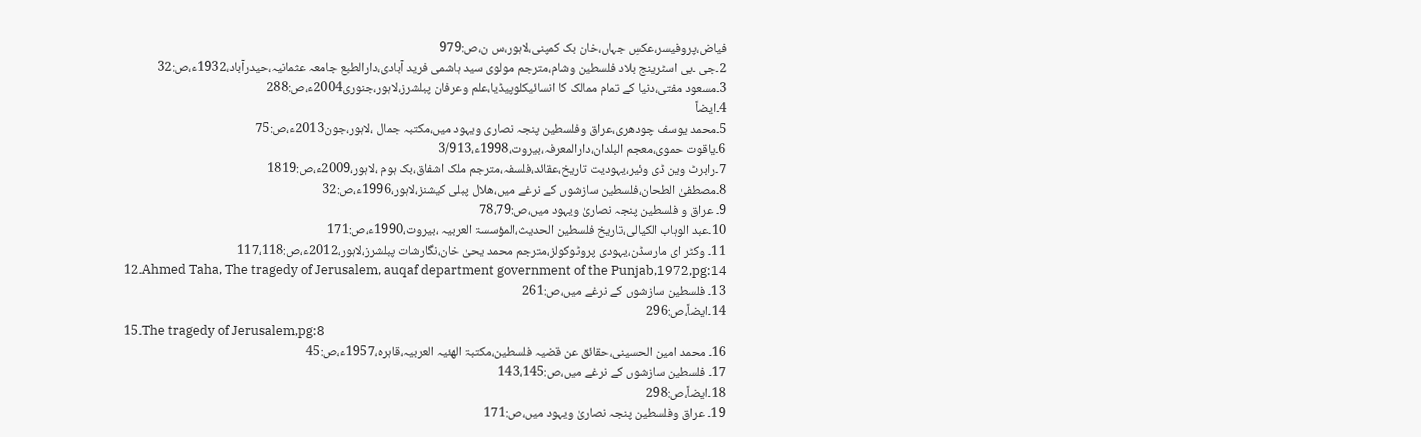فیاض،پروفیسر،عکسِ جہاں،خان بک کمپنی،لاہور،س ن،ص:979
2۔جی ۔بی اسٹرینج بلاد فلسطین وشام،مترجم مولوی سید ہاشمی فرید آبادی،دارالطبع جامعہ عثمانیہ،حیدرآباد،1932ء،ص:32
3۔مسعود مفتی،دنیا کے تمام ممالک کا انسائیکلوپیڈیا،علم وعرفان پبلشرز،لاہور،جنوری2004ء،ص:288
4۔ایضاً
5۔محمد یوسف چودھری،عراق وفلسطین پنجہ نصاری ویہود میں،مکتبہ جمال ،لاہور،جون2013ء،ص:75
6۔یاقوت حموی،معجم البلدان،دارالمعرفہ،بیروت،1998ء،3/913
7۔رابرٹ وین ڈی وئیر،یہودیت تاریخ،عقائد،فلسفہ،مترجم ملک اشفاق،بک ہوم ،لاہور،2009ء،ص:1819
8۔مصطفیٰ الطحان،فلسطین سازشوں کے نرغے میں،ھلال پبلی کیشنز،لاہور،1996ء،ص:32
9۔ عراق و فلسطین پنجہ نصاریٰ ویہود میں،ص:78،79
10۔عبد الوہاب الکیالی،تاریخ فلسطین الحدیث،المؤسسۃ العربیہ ،بیروت،1990ء،ص:171
11۔ وکٹر ای مارسڈن،یہودی پروٹوکولز،مترجم محمد یحیٰ خان،نگارشات پبلشرز،لاہور،2012ء،ص:117،118
۔12Ahmed Taha, The tragedy of Jerusalem, auqaf department government of the Punjab,1972,pg:14
13۔ فلسطین سازشوں کے نرغے میں،ص:261
14۔ایضاً،ص:296
۔15The tragedy of Jerusalem,pg:8
16۔ محمد امین الحسینی،حقائق عن قضیہ فلسطین،مکتبۃ الھئیہ العربیہ،قاہرہ،1957ء،ص:45
17۔ فلسطین سازشوں کے نرغے میں،ص:143،145
18۔ایضاً،ص:298
19۔ عراق وفلسطین پنجہ نصاریٰ ویہود میں،ص:171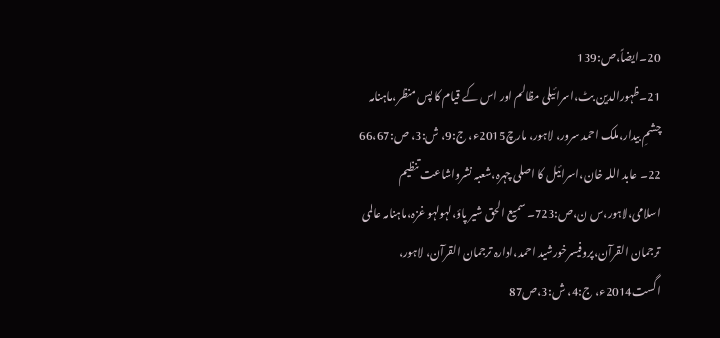20۔ایضاً،ص:139
21۔ظہورالدین بٹ،اسرائیلی مظالم اور اس کے قیام کا پس منظر،ماہنامہ چشمِ بیدار،ملک احمد سرور، لاہور، مارچ2015ء، ج:9، ش:3، ص:66،67
22۔ عابد اللہ خان،اسرائیل کا اصلی چہرہ،شعبہ نشرواشاعت تنظیم اسلامی،لاہور،س ن،ص:723۔ سمیع الحق شیر پاؤ،لہولہو غزہ،ماہنامہ عالمی ترجمان القرآن،پروفیسرخورشید احمد،ادارہ ترجمان القرآن، لاہور، اگست2014ء، ج:4، ش:3،ص87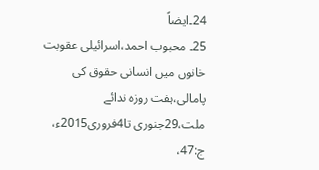24۔ایضاً
25۔ محبوب احمد،اسرائیلی عقوبت خانوں میں انسانی حقوق کی پامالی،ہفت روزہ ندائے ملت،29جنوری تا4فروری2015ء، ج:47،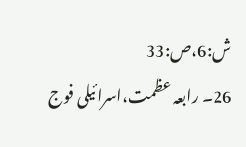ش:6،ص:33
26۔ رابعہ عظمت،اسرائیلی فوج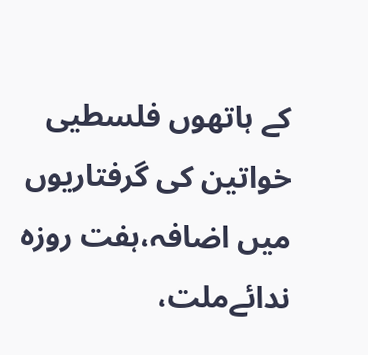کے ہاتھوں فلسطیی خواتین کی گرفتاریوں میں اضافہ،ہفت روزہ ندائےملت،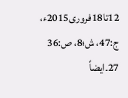12تا18فروری2015ء، ج:47، ش؛8، ص:36
27۔ایضاً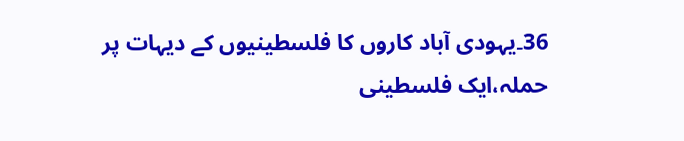36۔یہودی آباد کاروں کا فلسطینیوں کے دیہات پر حملہ،ایک فلسطینی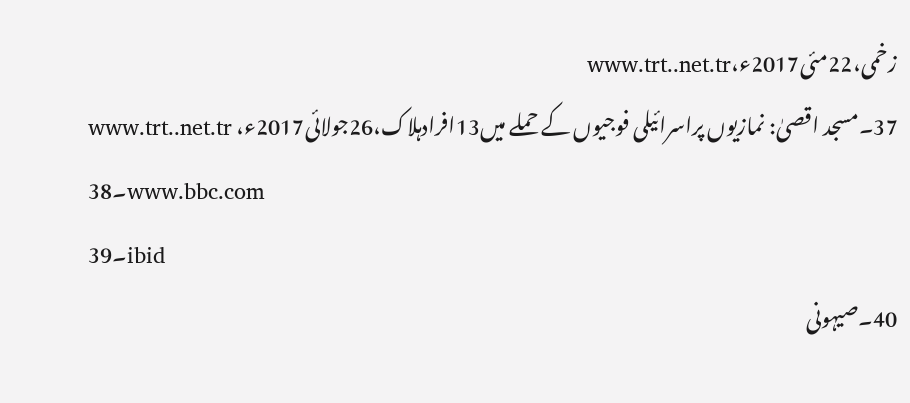زخمی،22مئی2017ء،www.trt..net.tr
37۔مسجد اقصیٰ: نمازیوں پراسرائیلی فوجیوں کے حملے میں13افرادہلاک،26جولائی2017ء، www.trt..net.tr
38۔www.bbc.com
39۔ibid
40۔صیہونی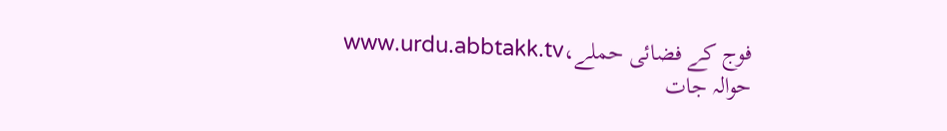فوج کے فضائی حملے،www.urdu.abbtakk.tv
حوالہ جات